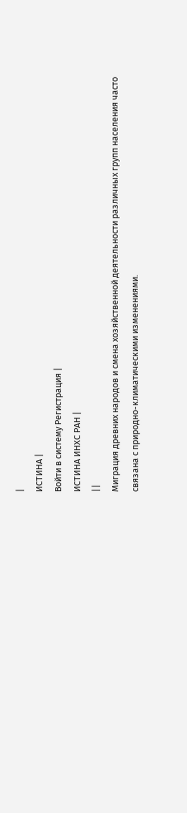|
ИСТИНА |
Войти в систему Регистрация |
ИСТИНА ИНХС РАН |
||
Миграция древних народов и смена хозяйственной деятельности различных групп населения часто связана с природно-климатическими изменениями.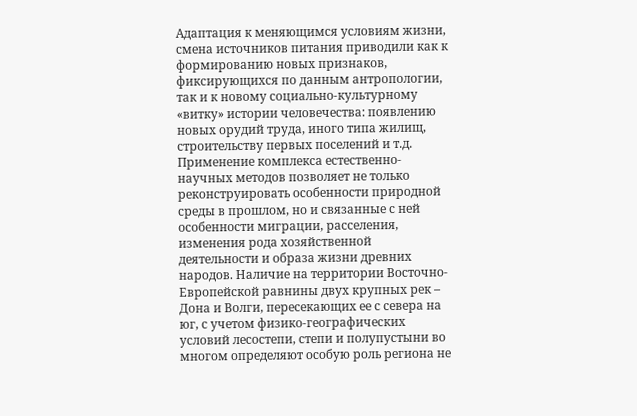Адаптация к меняющимся условиям жизни, смена источников питания приводили как к формированию новых признаков, фиксирующихся по данным антропологии, так и к новому социально-культурному «витку» истории человечества: появлению новых орудий труда, иного типа жилищ, строительству первых поселений и т.д. Применение комплекса естественно-научных методов позволяет не только реконструировать особенности природной среды в прошлом, но и связанные с ней особенности миграции, расселения, изменения рода хозяйственной деятельности и образа жизни древних народов. Наличие на территории Восточно-Европейской равнины двух крупных рек – Дона и Волги, пересекающих ее с севера на юг, с учетом физико-географических условий лесостепи, степи и полупустыни во многом определяют особую роль региона не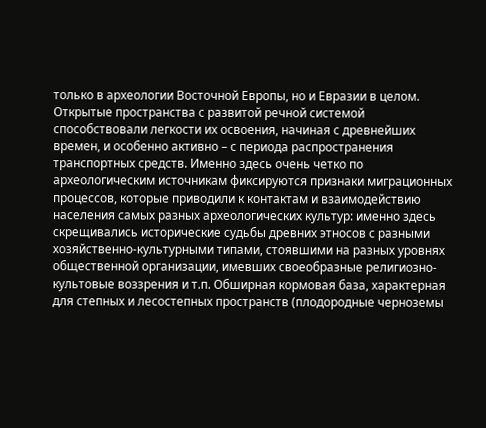только в археологии Восточной Европы, но и Евразии в целом. Открытые пространства с развитой речной системой способствовали легкости их освоения, начиная с древнейших времен, и особенно активно – с периода распространения транспортных средств. Именно здесь очень четко по археологическим источникам фиксируются признаки миграционных процессов, которые приводили к контактам и взаимодействию населения самых разных археологических культур: именно здесь скрещивались исторические судьбы древних этносов с разными хозяйственно-культурными типами, стоявшими на разных уровнях общественной организации, имевших своеобразные религиозно-культовые воззрения и т.п. Обширная кормовая база, характерная для степных и лесостепных пространств (плодородные черноземы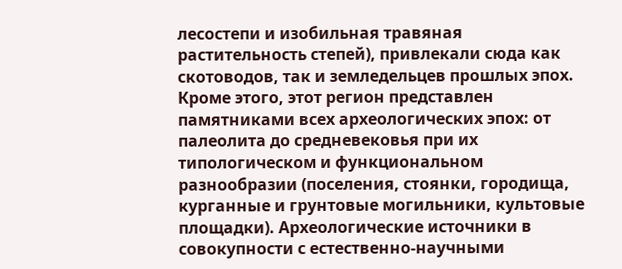лесостепи и изобильная травяная растительность степей), привлекали сюда как скотоводов, так и земледельцев прошлых эпох. Кроме этого, этот регион представлен памятниками всех археологических эпох: от палеолита до средневековья при их типологическом и функциональном разнообразии (поселения, стоянки, городища, курганные и грунтовые могильники, культовые площадки). Археологические источники в совокупности с естественно-научными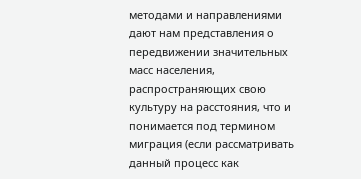методами и направлениями дают нам представления о передвижении значительных масс населения, распространяющих свою культуру на расстояния, что и понимается под термином миграция (если рассматривать данный процесс как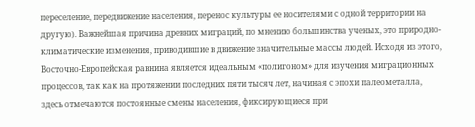переселение, передвижение населения, перенос культуры ее носителями с одной территории на другую). Важнейшая причина древних миграций, по мнению большинства ученых, это природно-климатические изменения, приводившие в движение значительные массы людей. Исходя из этого, Восточно-Европейская равнина является идеальным «полигоном» для изучения миграционных процессов, так как на протяжении последних пяти тысяч лет, начиная с эпохи палеометалла, здесь отмечаются постоянные смены населения, фиксирующиеся при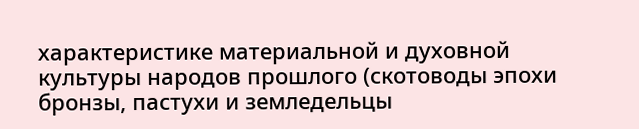характеристике материальной и духовной культуры народов прошлого (скотоводы эпохи бронзы, пастухи и земледельцы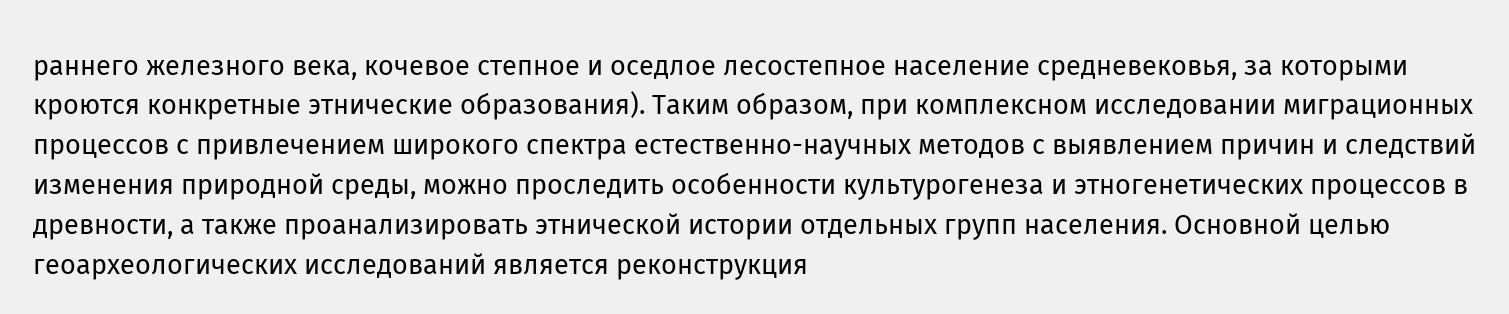раннего железного века, кочевое степное и оседлое лесостепное население средневековья, за которыми кроются конкретные этнические образования). Таким образом, при комплексном исследовании миграционных процессов с привлечением широкого спектра естественно-научных методов с выявлением причин и следствий изменения природной среды, можно проследить особенности культурогенеза и этногенетических процессов в древности, а также проанализировать этнической истории отдельных групп населения. Основной целью геоархеологических исследований является реконструкция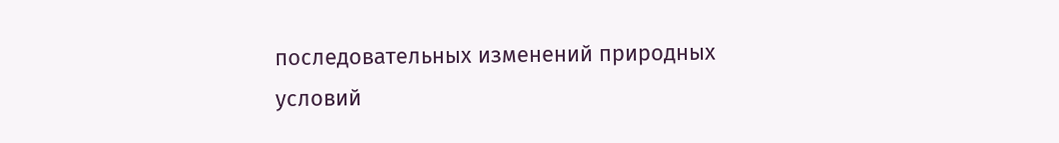последовательных изменений природных условий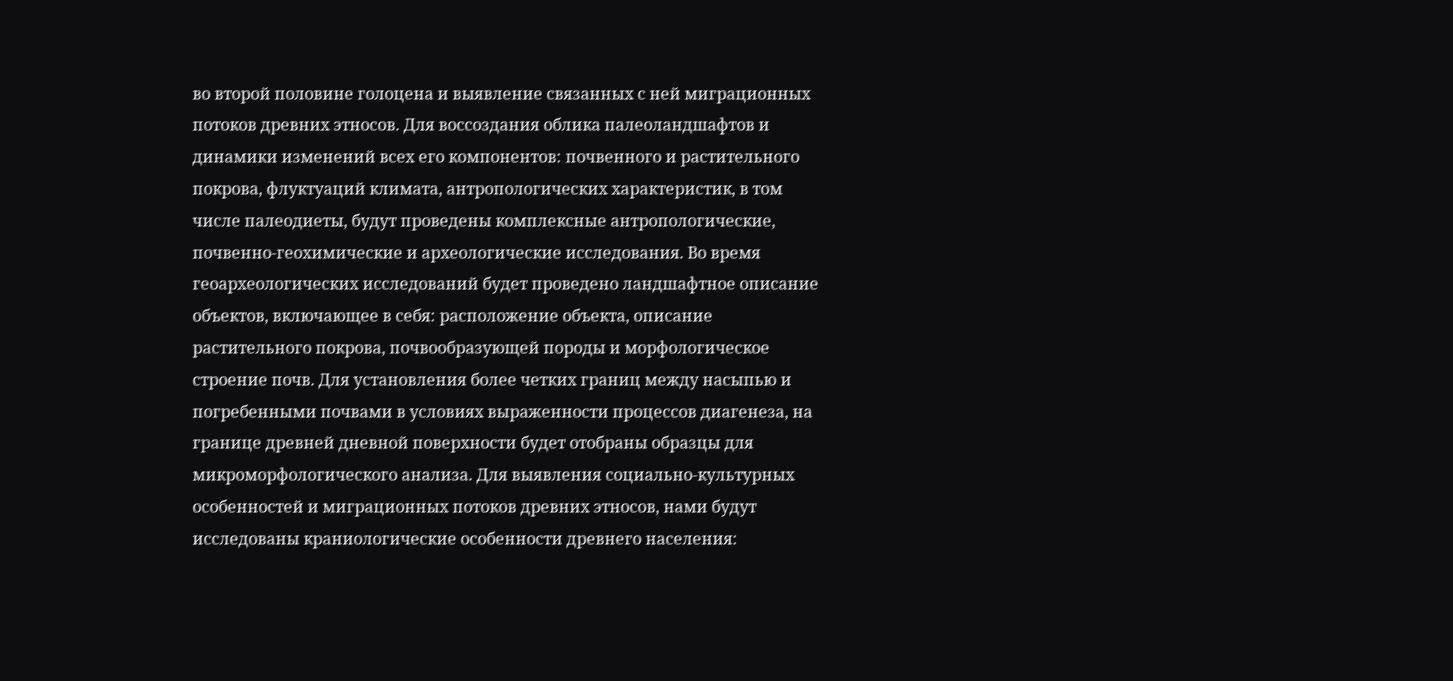во второй половине голоцена и выявление связанных с ней миграционных потоков древних этносов. Для воссоздания облика палеоландшафтов и динамики изменений всех его компонентов: почвенного и растительного покрова, флуктуаций климата, антропологических характеристик, в том числе палеодиеты, будут проведены комплексные антропологические, почвенно-геохимические и археологические исследования. Во время геоархеологических исследований будет проведено ландшафтное описание объектов, включающее в себя: расположение объекта, описание растительного покрова, почвообразующей породы и морфологическое строение почв. Для установления более четких границ между насыпью и погребенными почвами в условиях выраженности процессов диагенеза, на границе древней дневной поверхности будет отобраны образцы для микроморфологического анализа. Для выявления социально-культурных особенностей и миграционных потоков древних этносов, нами будут исследованы краниологические особенности древнего населения: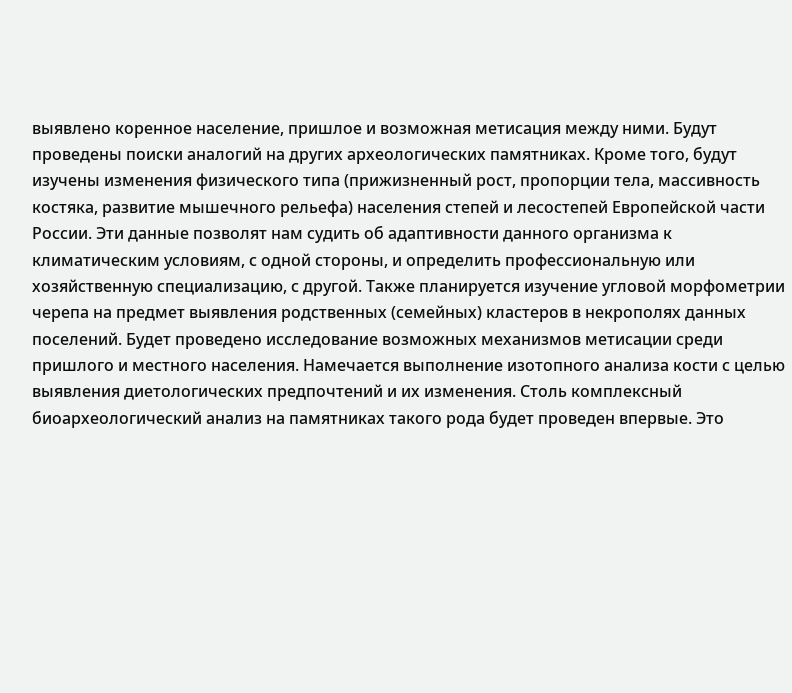выявлено коренное население, пришлое и возможная метисация между ними. Будут проведены поиски аналогий на других археологических памятниках. Кроме того, будут изучены изменения физического типа (прижизненный рост, пропорции тела, массивность костяка, развитие мышечного рельефа) населения степей и лесостепей Европейской части России. Эти данные позволят нам судить об адаптивности данного организма к климатическим условиям, с одной стороны, и определить профессиональную или хозяйственную специализацию, с другой. Также планируется изучение угловой морфометрии черепа на предмет выявления родственных (семейных) кластеров в некрополях данных поселений. Будет проведено исследование возможных механизмов метисации среди пришлого и местного населения. Намечается выполнение изотопного анализа кости с целью выявления диетологических предпочтений и их изменения. Столь комплексный биоархеологический анализ на памятниках такого рода будет проведен впервые. Это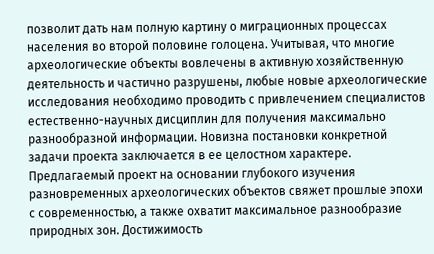позволит дать нам полную картину о миграционных процессах населения во второй половине голоцена. Учитывая, что многие археологические объекты вовлечены в активную хозяйственную деятельность и частично разрушены, любые новые археологические исследования необходимо проводить с привлечением специалистов естественно-научных дисциплин для получения максимально разнообразной информации. Новизна постановки конкретной задачи проекта заключается в ее целостном характере. Предлагаемый проект на основании глубокого изучения разновременных археологических объектов свяжет прошлые эпохи с современностью, а также охватит максимальное разнообразие природных зон. Достижимость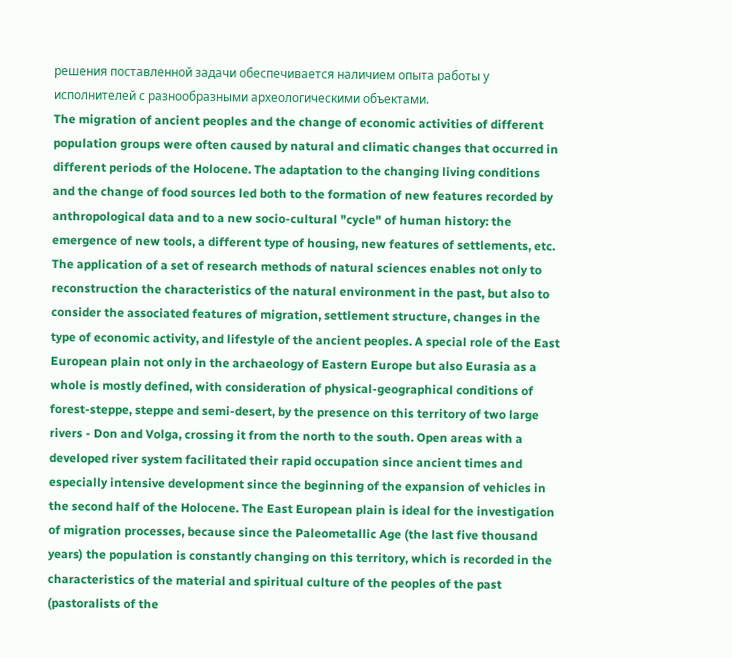решения поставленной задачи обеспечивается наличием опыта работы у исполнителей с разнообразными археологическими объектами.
The migration of ancient peoples and the change of economic activities of different population groups were often caused by natural and climatic changes that occurred in different periods of the Holocene. The adaptation to the changing living conditions and the change of food sources led both to the formation of new features recorded by anthropological data and to a new socio-cultural "cycle" of human history: the emergence of new tools, a different type of housing, new features of settlements, etc. The application of a set of research methods of natural sciences enables not only to reconstruction the characteristics of the natural environment in the past, but also to consider the associated features of migration, settlement structure, changes in the type of economic activity, and lifestyle of the ancient peoples. A special role of the East European plain not only in the archaeology of Eastern Europe but also Eurasia as a whole is mostly defined, with consideration of physical-geographical conditions of forest-steppe, steppe and semi-desert, by the presence on this territory of two large rivers - Don and Volga, crossing it from the north to the south. Open areas with a developed river system facilitated their rapid occupation since ancient times and especially intensive development since the beginning of the expansion of vehicles in the second half of the Holocene. The East European plain is ideal for the investigation of migration processes, because since the Paleometallic Age (the last five thousand years) the population is constantly changing on this territory, which is recorded in the characteristics of the material and spiritual culture of the peoples of the past (pastoralists of the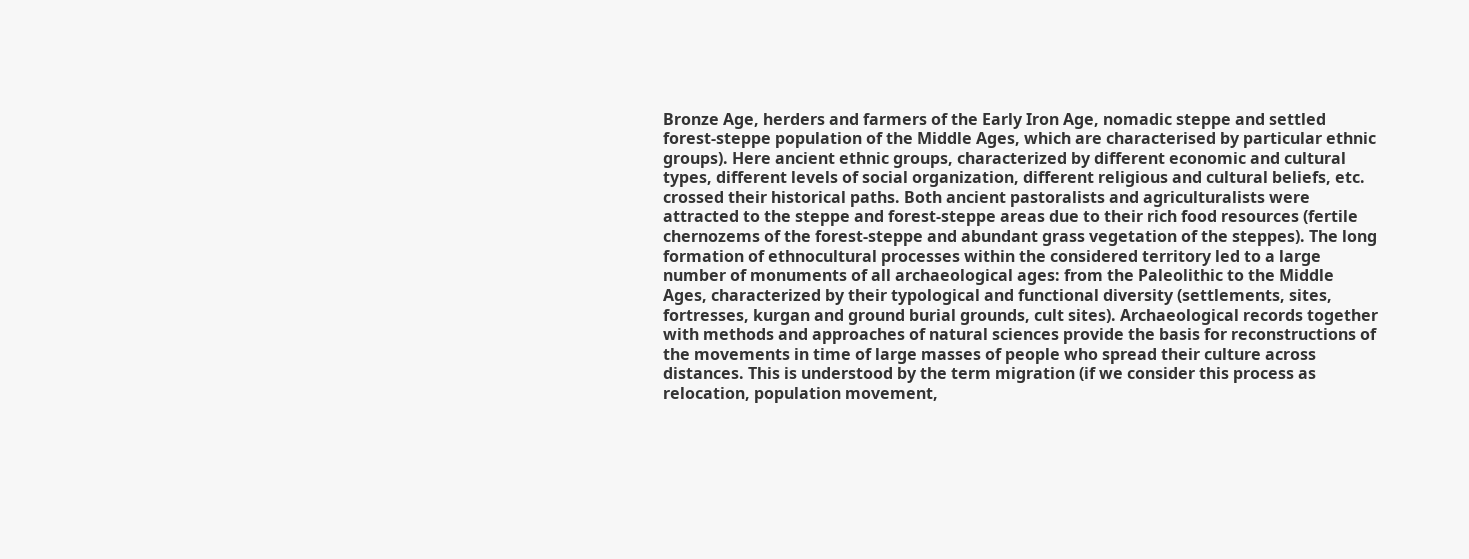Bronze Age, herders and farmers of the Early Iron Age, nomadic steppe and settled forest-steppe population of the Middle Ages, which are characterised by particular ethnic groups). Here ancient ethnic groups, characterized by different economic and cultural types, different levels of social organization, different religious and cultural beliefs, etc. crossed their historical paths. Both ancient pastoralists and agriculturalists were attracted to the steppe and forest-steppe areas due to their rich food resources (fertile chernozems of the forest-steppe and abundant grass vegetation of the steppes). The long formation of ethnocultural processes within the considered territory led to a large number of monuments of all archaeological ages: from the Paleolithic to the Middle Ages, characterized by their typological and functional diversity (settlements, sites, fortresses, kurgan and ground burial grounds, cult sites). Archaeological records together with methods and approaches of natural sciences provide the basis for reconstructions of the movements in time of large masses of people who spread their culture across distances. This is understood by the term migration (if we consider this process as relocation, population movement,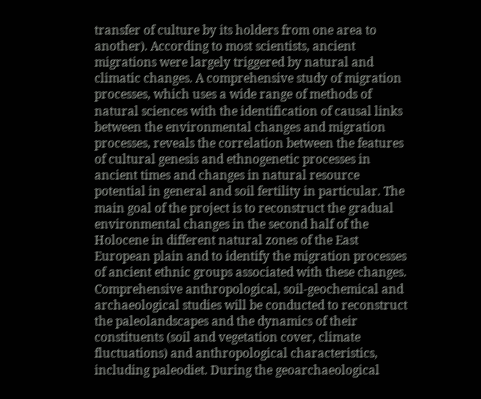transfer of culture by its holders from one area to another). According to most scientists, ancient migrations were largely triggered by natural and climatic changes. A comprehensive study of migration processes, which uses a wide range of methods of natural sciences with the identification of causal links between the environmental changes and migration processes, reveals the correlation between the features of cultural genesis and ethnogenetic processes in ancient times and changes in natural resource potential in general and soil fertility in particular. The main goal of the project is to reconstruct the gradual environmental changes in the second half of the Holocene in different natural zones of the East European plain and to identify the migration processes of ancient ethnic groups associated with these changes. Comprehensive anthropological, soil-geochemical and archaeological studies will be conducted to reconstruct the paleolandscapes and the dynamics of their constituents (soil and vegetation cover, climate fluctuations) and anthropological characteristics, including paleodiet. During the geoarchaeological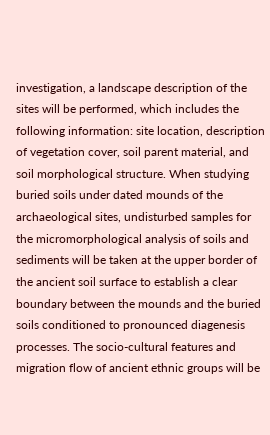investigation, a landscape description of the sites will be performed, which includes the following information: site location, description of vegetation cover, soil parent material, and soil morphological structure. When studying buried soils under dated mounds of the archaeological sites, undisturbed samples for the micromorphological analysis of soils and sediments will be taken at the upper border of the ancient soil surface to establish a clear boundary between the mounds and the buried soils conditioned to pronounced diagenesis processes. The socio-cultural features and migration flow of ancient ethnic groups will be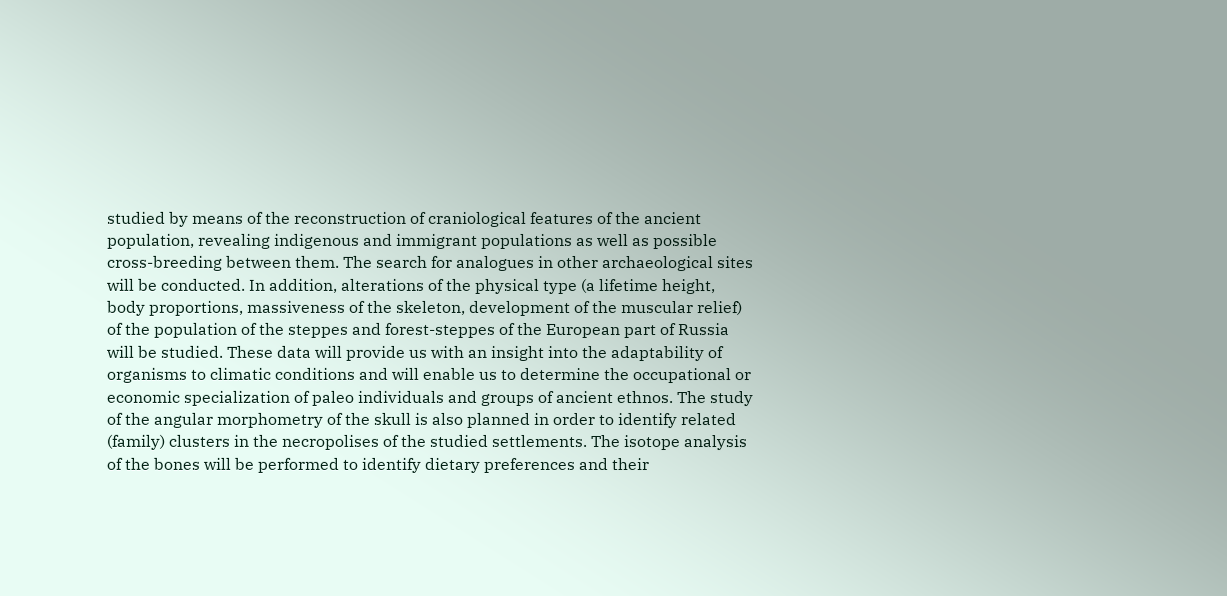studied by means of the reconstruction of craniological features of the ancient population, revealing indigenous and immigrant populations as well as possible cross-breeding between them. The search for analogues in other archaeological sites will be conducted. In addition, alterations of the physical type (a lifetime height, body proportions, massiveness of the skeleton, development of the muscular relief) of the population of the steppes and forest-steppes of the European part of Russia will be studied. These data will provide us with an insight into the adaptability of organisms to climatic conditions and will enable us to determine the occupational or economic specialization of paleo individuals and groups of ancient ethnos. The study of the angular morphometry of the skull is also planned in order to identify related (family) clusters in the necropolises of the studied settlements. The isotope analysis of the bones will be performed to identify dietary preferences and their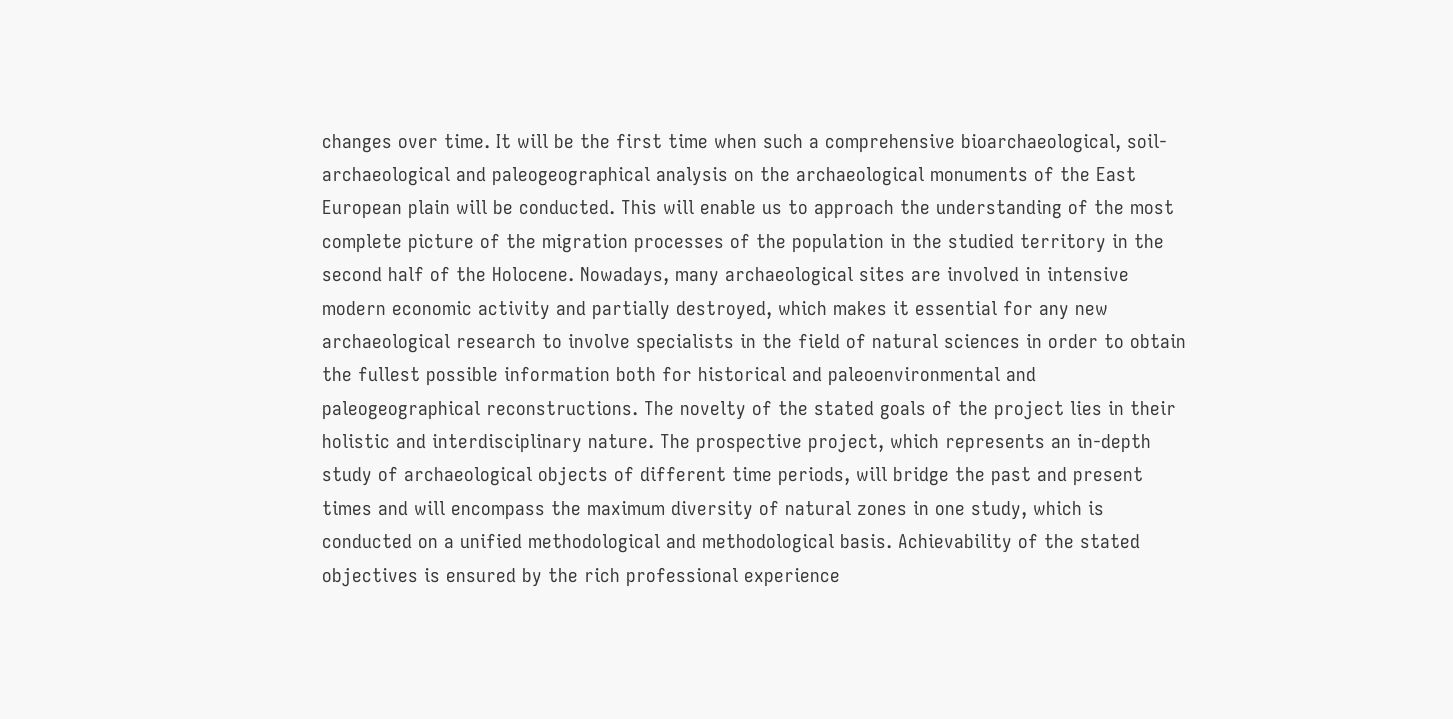changes over time. It will be the first time when such a comprehensive bioarchaeological, soil-archaeological and paleogeographical analysis on the archaeological monuments of the East European plain will be conducted. This will enable us to approach the understanding of the most complete picture of the migration processes of the population in the studied territory in the second half of the Holocene. Nowadays, many archaeological sites are involved in intensive modern economic activity and partially destroyed, which makes it essential for any new archaeological research to involve specialists in the field of natural sciences in order to obtain the fullest possible information both for historical and paleoenvironmental and paleogeographical reconstructions. The novelty of the stated goals of the project lies in their holistic and interdisciplinary nature. The prospective project, which represents an in-depth study of archaeological objects of different time periods, will bridge the past and present times and will encompass the maximum diversity of natural zones in one study, which is conducted on a unified methodological and methodological basis. Achievability of the stated objectives is ensured by the rich professional experience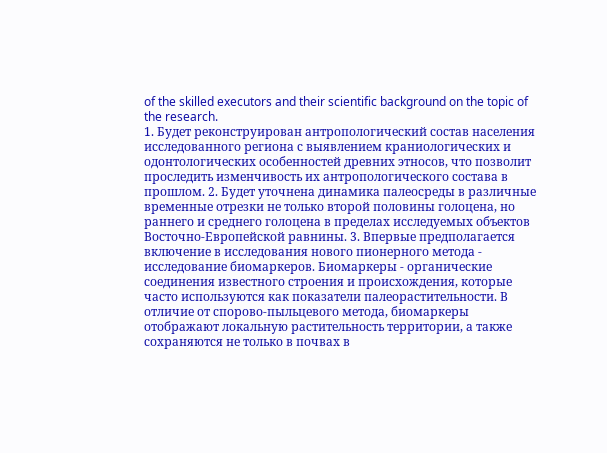of the skilled executors and their scientific background on the topic of the research.
1. Будет реконструирован антропологический состав населения исследованного региона с выявлением краниологических и одонтологических особенностей древних этносов, что позволит проследить изменчивость их антропологического состава в прошлом. 2. Будет уточнена динамика палеосреды в различные временные отрезки не только второй половины голоцена, но раннего и среднего голоцена в пределах исследуемых объектов Восточно-Европейской равнины. 3. Впервые предполагается включение в исследования нового пионерного метода - исследование биомаркеров. Биомаркеры - органические соединения известного строения и происхождения, которые часто используются как показатели палеорастительности. В отличие от спорово-пыльцевого метода, биомаркеры отображают локальную растительность территории, а также сохраняются не только в почвах в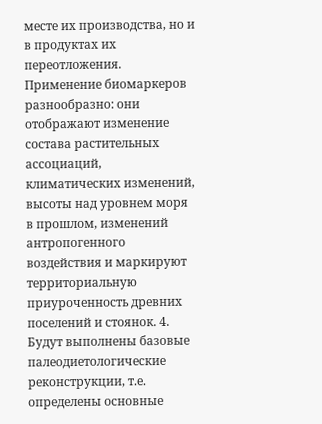месте их производства, но и в продуктах их переотложения. Применение биомаркеров разнообразно: они отображают изменение состава растительных ассоциаций, климатических изменений, высоты над уровнем моря в прошлом, изменений антропогенного воздействия и маркируют территориальную приуроченность древних поселений и стоянок. 4. Будут выполнены базовые палеодиетологические реконструкции, т.е. определены основные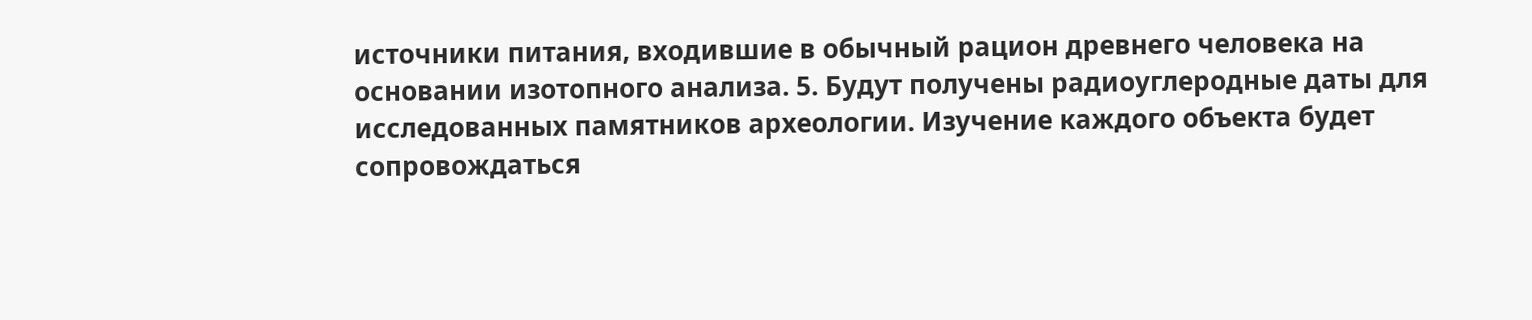источники питания, входившие в обычный рацион древнего человека на основании изотопного анализа. 5. Будут получены радиоуглеродные даты для исследованных памятников археологии. Изучение каждого объекта будет сопровождаться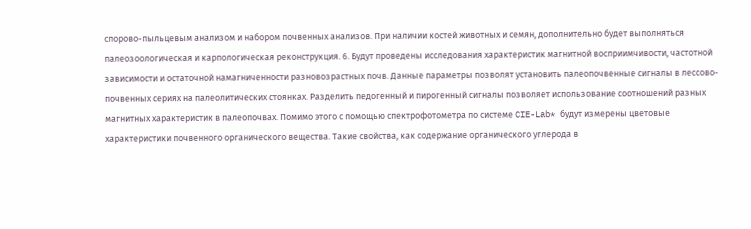спорово-пыльцевым анализом и набором почвенных анализов. При наличии костей животных и семян, дополнительно будет выполняться палеозоологическая и карпологическая реконструкция. 6. Будут проведены исследования характеристик магнитной восприимчивости, частотной зависимости и остаточной намагниченности разновозрастных почв. Данные параметры позволят установить палеопочвенные сигналы в лессово-почвенных сериях на палеолитических стоянках. Разделить педогенный и пирогенный сигналы позволяет использование соотношений разных магнитных характеристик в палеопочвах. Помимо этого с помощью спектрофотометра по системе CIE-Lab* будут измерены цветовые характеристики почвенного органического вещества. Такие свойства, как содержание органического углерода в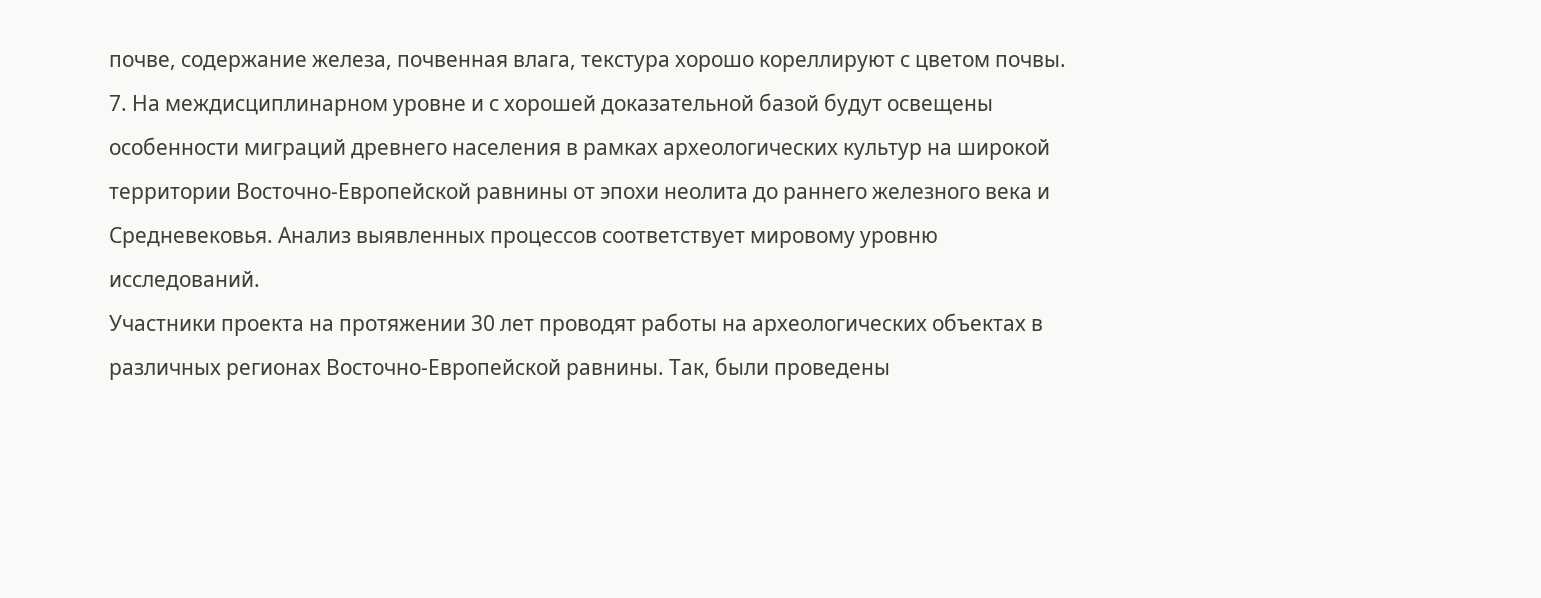почве, содержание железа, почвенная влага, текстура хорошо кореллируют с цветом почвы. 7. На междисциплинарном уровне и с хорошей доказательной базой будут освещены особенности миграций древнего населения в рамках археологических культур на широкой территории Восточно-Европейской равнины от эпохи неолита до раннего железного века и Средневековья. Анализ выявленных процессов соответствует мировому уровню исследований.
Участники проекта на протяжении 30 лет проводят работы на археологических объектах в различных регионах Восточно-Европейской равнины. Так, были проведены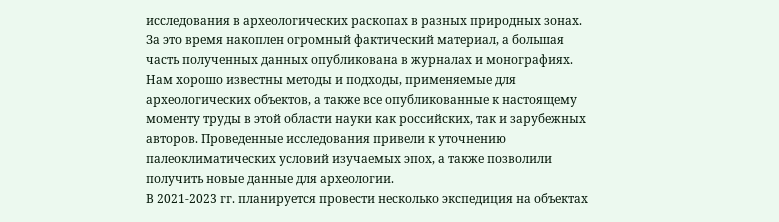исследования в археологических раскопах в разных природных зонах. За это время накоплен огромный фактический материал, а большая часть полученных данных опубликована в журналах и монографиях. Нам хорошо известны методы и подходы, применяемые для археологических объектов, а также все опубликованные к настоящему моменту труды в этой области науки как российских, так и зарубежных авторов. Проведенные исследования привели к уточнению палеоклиматических условий изучаемых эпох, а также позволили получить новые данные для археологии.
В 2021-2023 гг. планируется провести несколько экспедиция на объектах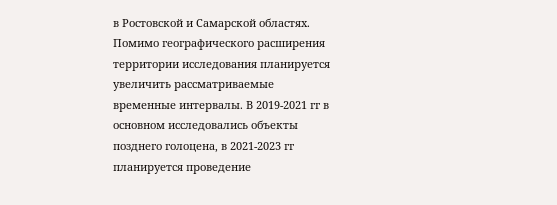в Ростовской и Самарской областях. Помимо географического расширения территории исследования планируется увеличить рассматриваемые временные интервалы. В 2019-2021 гг в основном исследовались объекты позднего голоцена, в 2021-2023 гг планируется проведение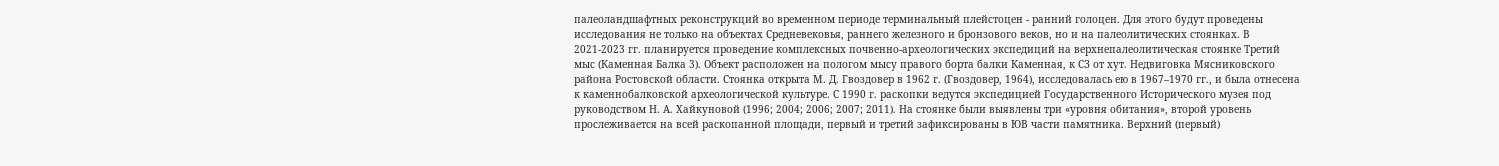палеоландшафтных реконструкций во временном периоде терминальный плейстоцен - ранний голоцен. Для этого будут проведены исследования не только на объектах Средневековья, раннего железного и бронзового веков, но и на палеолитических стоянках. В 2021-2023 гг. планируется проведение комплексных почвенно-археологических экспедиций на верхнепалеолитическая стоянке Третий мыс (Каменная Балка 3). Объект расположен на пологом мысу правого борта балки Каменная, к СЗ от хут. Недвиговка Мясниковского района Ростовской области. Стоянка открыта М. Д. Гвоздовер в 1962 г. (Гвоздовер, 1964), исследовалась ею в 1967–1970 гг., и была отнесена к каменнобалковской археологической культуре. С 1990 г. раскопки ведутся экспедицией Государственного Исторического музея под руководством Н. А. Хайкуновой (1996; 2004; 2006; 2007; 2011). На стоянке были выявлены три «уровня обитания», второй уровень прослеживается на всей раскопанной площади, первый и третий зафиксированы в ЮВ части памятника. Верхний (первый)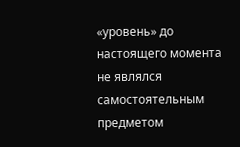«уровень» до настоящего момента не являлся самостоятельным предметом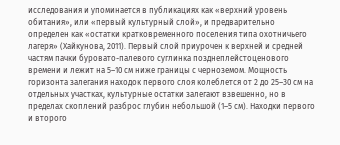исследования и упоминается в публикациях как «верхний уровень обитания», или «первый культурный слой», и предварительно определен как «остатки кратковременного поселения типа охотничьего лагеря» (Хайкунова, 2011). Первый слой приурочен к верхней и средней частям пачки буровато-палевого суглинка позднеплейстоценового времени и лежит на 5–10 см ниже границы с черноземом. Мощность горизонта залегания находок первого слоя колеблется от 2 до 25–30 см на отдельных участках, культурные остатки залегают взвешенно, но в пределах скоплений разброс глубин небольшой (1–5 см). Находки первого и второго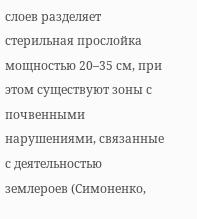слоев разделяет стерильная прослойка мощностью 20–35 см, при этом существуют зоны с почвенными нарушениями, связанные с деятельностью землероев (Симоненко,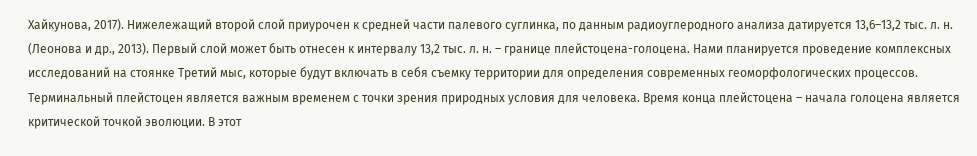Хайкунова, 2017). Нижележащий второй слой приурочен к средней части палевого суглинка, по данным радиоуглеродного анализа датируется 13,6–13,2 тыс. л. н. (Леонова и др., 2013). Первый слой может быть отнесен к интервалу 13,2 тыс. л. н. – границе плейстоцена-голоцена. Нами планируется проведение комплексных исследований на стоянке Третий мыс, которые будут включать в себя съемку территории для определения современных геоморфологических процессов. Терминальный плейстоцен является важным временем с точки зрения природных условия для человека. Время конца плейстоцена – начала голоцена является критической точкой эволюции. В этот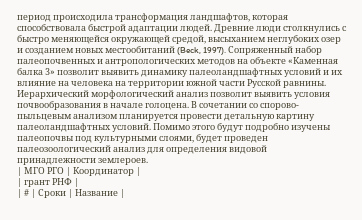период происходила трансформация ландшафтов, которая способствовала быстрой адаптации людей. Древние люди столкнулись с быстро меняющейся окружающей средой, высыханием неглубоких озер и созданием новых местообитаний (Beck, 1997). Сопряженный набор палеопочвенных и антропологических методов на объекте «Каменная балка 3» позволит выявить динамику палеоландшафтных условий и их влияние на человека на территории южной части Русской равнины. Иерархический морфологический анализ позволит выявить условия почвообразования в начале голоцена. В сочетании со спорово-пыльцевым анализом планируется провести детальную картину палеоландшафтных условий. Помимо этого будут подробно изучены палеопочвы под культурными слоями, будет проведен палеозоологический анализ для определения видовой принадлежности землероев.
| МГО РГО | Координатор |
| грант РНФ |
| # | Сроки | Название |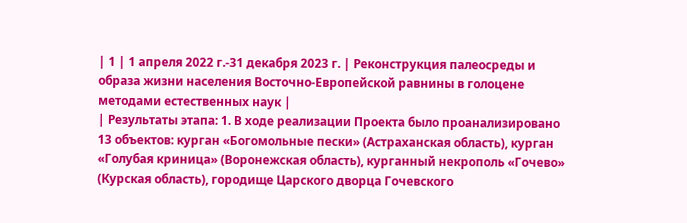| 1 | 1 апреля 2022 г.-31 декабря 2023 г. | Реконструкция палеосреды и образа жизни населения Восточно-Европейской равнины в голоцене методами естественных наук |
| Результаты этапа: 1. В ходе реализации Проекта было проанализировано 13 объектов: курган «Богомольные пески» (Астраханская область), курган «Голубая криница» (Воронежская область), курганный некрополь «Гочево» (Курская область), городище Царского дворца Гочевского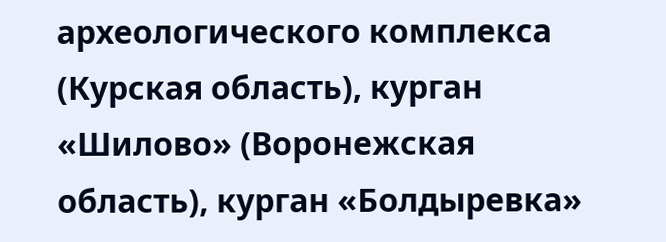археологического комплекса (Курская область), курган «Шилово» (Воронежская область), курган «Болдыревка»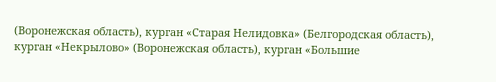(Воронежская область), курган «Старая Нелидовка» (Белгородская область), курган «Некрылово» (Воронежская область), курган «Большие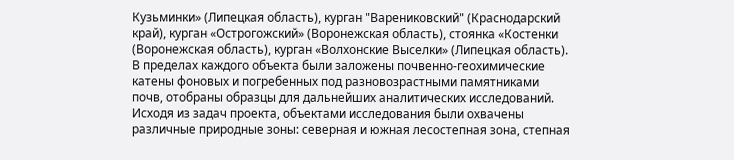Кузьминки» (Липецкая область), курган "Варениковский" (Краснодарский край), курган «Острогожский» (Воронежская область), стоянка «Костенки (Воронежская область), курган «Волхонские Выселки» (Липецкая область). В пределах каждого объекта были заложены почвенно-геохимические катены фоновых и погребенных под разновозрастными памятниками почв, отобраны образцы для дальнейших аналитических исследований. Исходя из задач проекта, объектами исследования были охвачены различные природные зоны: северная и южная лесостепная зона, степная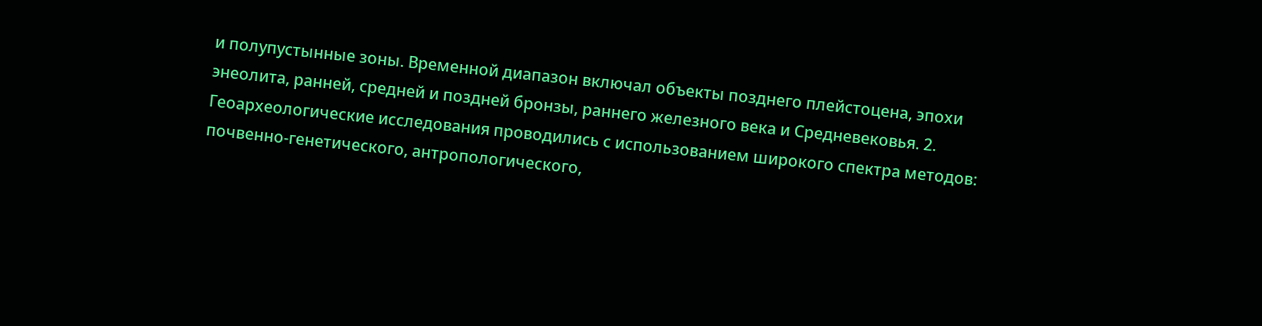и полупустынные зоны. Временной диапазон включал объекты позднего плейстоцена, эпохи энеолита, ранней, средней и поздней бронзы, раннего железного века и Средневековья. 2. Геоархеологические исследования проводились с использованием широкого спектра методов: почвенно-генетического, антропологического,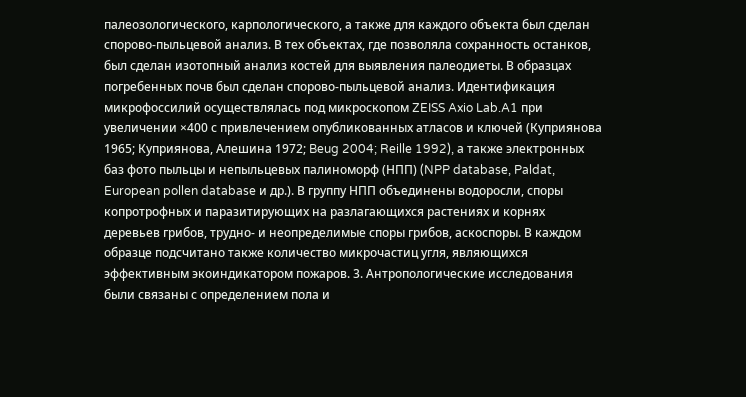палеозологического, карпологического, а также для каждого объекта был сделан спорово-пыльцевой анализ. В тех объектах, где позволяла сохранность останков, был сделан изотопный анализ костей для выявления палеодиеты. В образцах погребенных почв был сделан спорово-пыльцевой анализ. Идентификация микрофоссилий осуществлялась под микроскопом ZEISS Axio Lab.A1 при увеличении ×400 с привлечением опубликованных атласов и ключей (Куприянова 1965; Куприянова, Алешина 1972; Beug 2004; Reille 1992), а также электронных баз фото пыльцы и непыльцевых палиноморф (НПП) (NPP database, Paldat, European pollen database и др.). В группу НПП объединены водоросли, споры копротрофных и паразитирующих на разлагающихся растениях и корнях деревьев грибов, трудно- и неопределимые споры грибов, аскоспоры. В каждом образце подсчитано также количество микрочастиц угля, являющихся эффективным экоиндикатором пожаров. 3. Антропологические исследования были связаны с определением пола и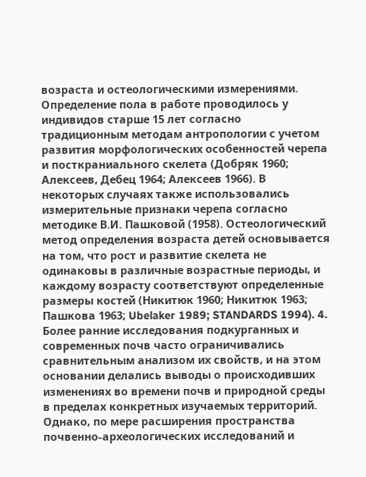возраста и остеологическими измерениями. Определение пола в работе проводилось у индивидов старше 15 лет согласно традиционным методам антропологии с учетом развития морфологических особенностей черепа и посткраниального скелета (Добряк 1960; Алексеев, Дебец 1964; Алексеев 1966). В некоторых случаях также использовались измерительные признаки черепа согласно методике В.И. Пашковой (1958). Остеологический метод определения возраста детей основывается на том, что рост и развитие скелета не одинаковы в различные возрастные периоды, и каждому возрасту соответствуют определенные размеры костей (Никитюк 1960; Никитюк 1963; Пашкова 1963; Ubelaker 1989; STANDARDS 1994). 4. Более ранние исследования подкурганных и современных почв часто ограничивались сравнительным анализом их свойств, и на этом основании делались выводы о происходивших изменениях во времени почв и природной среды в пределах конкретных изучаемых территорий. Однако, по мере расширения пространства почвенно-археологических исследований и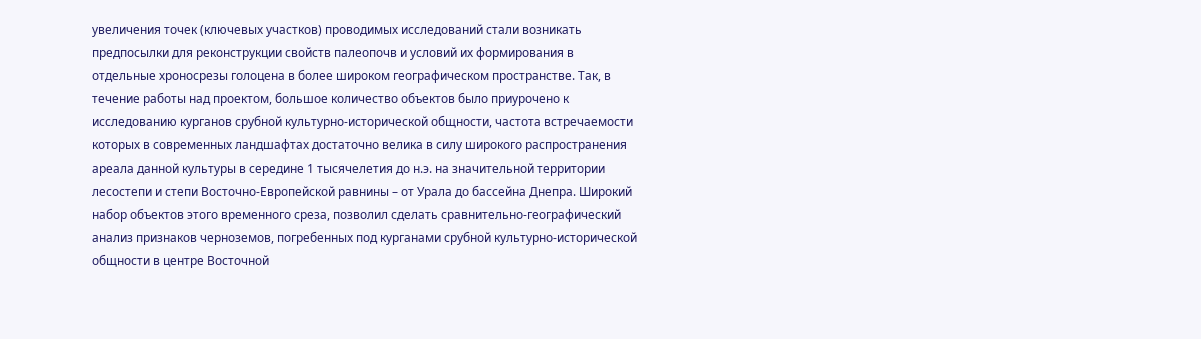увеличения точек (ключевых участков) проводимых исследований стали возникать предпосылки для реконструкции свойств палеопочв и условий их формирования в отдельные хроносрезы голоцена в более широком географическом пространстве. Так, в течение работы над проектом, большое количество объектов было приурочено к исследованию курганов срубной культурно-исторической общности, частота встречаемости которых в современных ландшафтах достаточно велика в силу широкого распространения ареала данной культуры в середине 1 тысячелетия до н.э. на значительной территории лесостепи и степи Восточно-Европейской равнины – от Урала до бассейна Днепра. Широкий набор объектов этого временного среза, позволил сделать сравнительно-географический анализ признаков черноземов, погребенных под курганами срубной культурно-исторической общности в центре Восточной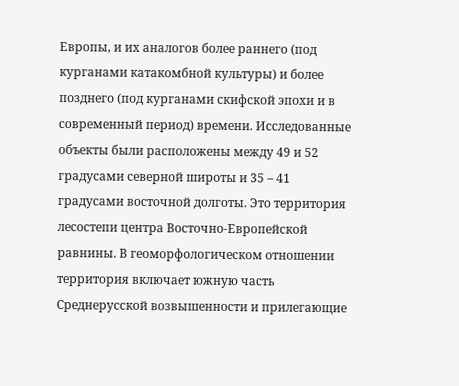Европы, и их аналогов более раннего (под курганами катакомбной культуры) и более позднего (под курганами скифской эпохи и в современный период) времени. Исследованные объекты были расположены между 49 и 52 градусами северной широты и 35 – 41 градусами восточной долготы. Это территория лесостепи центра Восточно-Европейской равнины. В геоморфологическом отношении территория включает южную часть Среднерусской возвышенности и прилегающие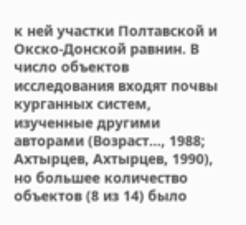к ней участки Полтавской и Окско-Донской равнин. В число объектов исследования входят почвы курганных систем, изученные другими авторами (Возраст…, 1988; Ахтырцев, Ахтырцев, 1990), но большее количество объектов (8 из 14) было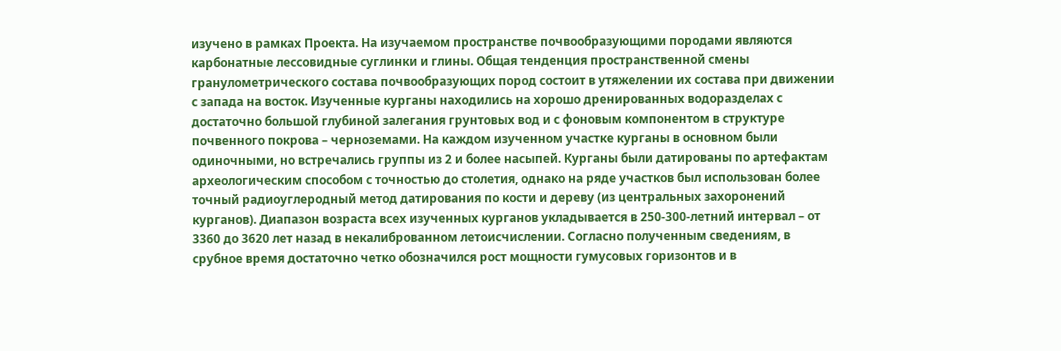изучено в рамках Проекта. На изучаемом пространстве почвообразующими породами являются карбонатные лессовидные суглинки и глины. Общая тенденция пространственной смены гранулометрического состава почвообразующих пород состоит в утяжелении их состава при движении с запада на восток. Изученные курганы находились на хорошо дренированных водоразделах с достаточно большой глубиной залегания грунтовых вод и с фоновым компонентом в структуре почвенного покрова – черноземами. На каждом изученном участке курганы в основном были одиночными, но встречались группы из 2 и более насыпей. Курганы были датированы по артефактам археологическим способом с точностью до столетия, однако на ряде участков был использован более точный радиоуглеродный метод датирования по кости и дереву (из центральных захоронений курганов). Диапазон возраста всех изученных курганов укладывается в 250-300-летний интервал – от 3360 до 3620 лет назад в некалиброванном летоисчислении. Согласно полученным сведениям, в срубное время достаточно четко обозначился рост мощности гумусовых горизонтов и в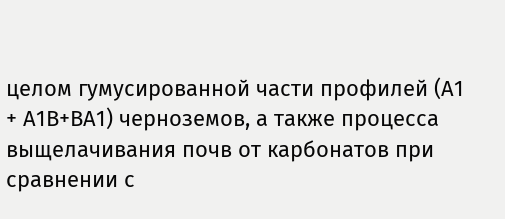целом гумусированной части профилей (А1 + А1В+ВА1) черноземов, а также процесса выщелачивания почв от карбонатов при сравнении с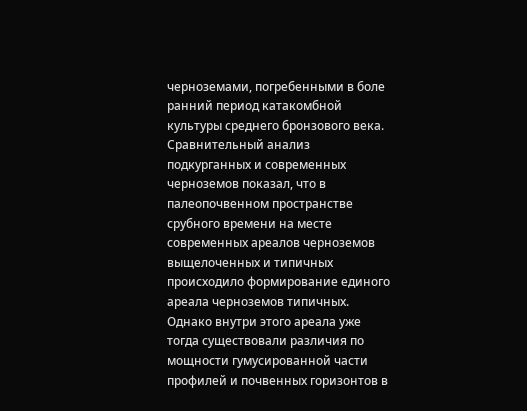черноземами, погребенными в боле ранний период катакомбной культуры среднего бронзового века. Сравнительный анализ подкурганных и современных черноземов показал, что в палеопочвенном пространстве срубного времени на месте современных ареалов черноземов выщелоченных и типичных происходило формирование единого ареала черноземов типичных. Однако внутри этого ареала уже тогда существовали различия по мощности гумусированной части профилей и почвенных горизонтов в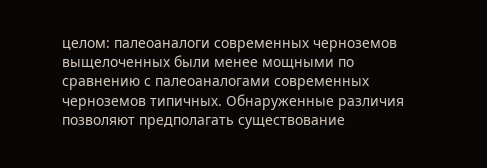целом: палеоаналоги современных черноземов выщелоченных были менее мощными по сравнению с палеоаналогами современных черноземов типичных. Обнаруженные различия позволяют предполагать существование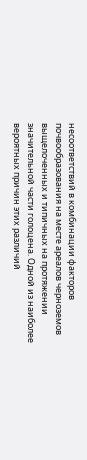несоответствий в комбинации факторов почвообразования на месте ареалов черноземов выщелоченных и типичных на протяжении значительной части голоцена. Одной из наиболее вероятных причин этих различий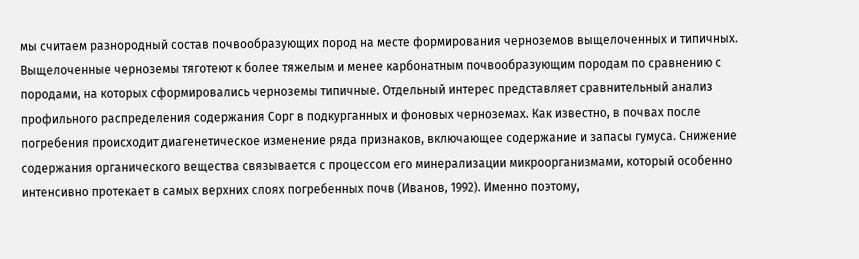мы считаем разнородный состав почвообразующих пород на месте формирования черноземов выщелоченных и типичных. Выщелоченные черноземы тяготеют к более тяжелым и менее карбонатным почвообразующим породам по сравнению с породами, на которых сформировались черноземы типичные. Отдельный интерес представляет сравнительный анализ профильного распределения содержания Сорг в подкурганных и фоновых черноземах. Как известно, в почвах после погребения происходит диагенетическое изменение ряда признаков, включающее содержание и запасы гумуса. Снижение содержания органического вещества связывается с процессом его минерализации микроорганизмами, который особенно интенсивно протекает в самых верхних слоях погребенных почв (Иванов, 1992). Именно поэтому,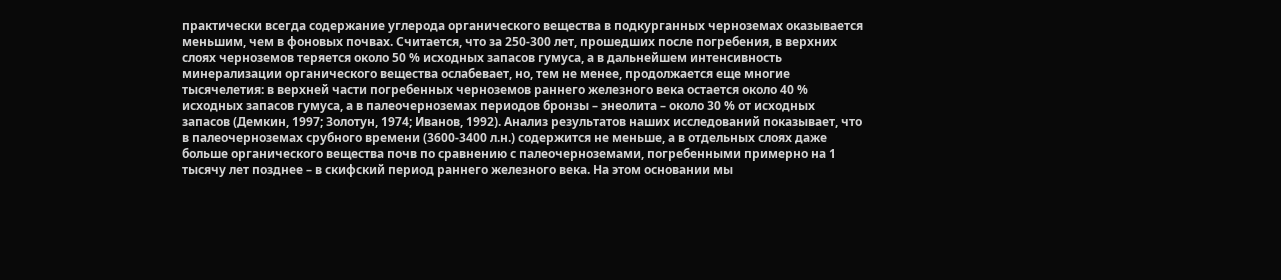практически всегда содержание углерода органического вещества в подкурганных черноземах оказывается меньшим, чем в фоновых почвах. Считается, что за 250-300 лет, прошедших после погребения, в верхних слоях черноземов теряется около 50 % исходных запасов гумуса, а в дальнейшем интенсивность минерализации органического вещества ослабевает, но, тем не менее, продолжается еще многие тысячелетия: в верхней части погребенных черноземов раннего железного века остается около 40 % исходных запасов гумуса, а в палеочерноземах периодов бронзы – энеолита – около 30 % от исходных запасов (Демкин, 1997; Золотун, 1974; Иванов, 1992). Анализ результатов наших исследований показывает, что в палеочерноземах срубного времени (3600-3400 л.н.) содержится не меньше, а в отдельных слоях даже больше органического вещества почв по сравнению с палеочерноземами, погребенными примерно на 1 тысячу лет позднее – в скифский период раннего железного века. На этом основании мы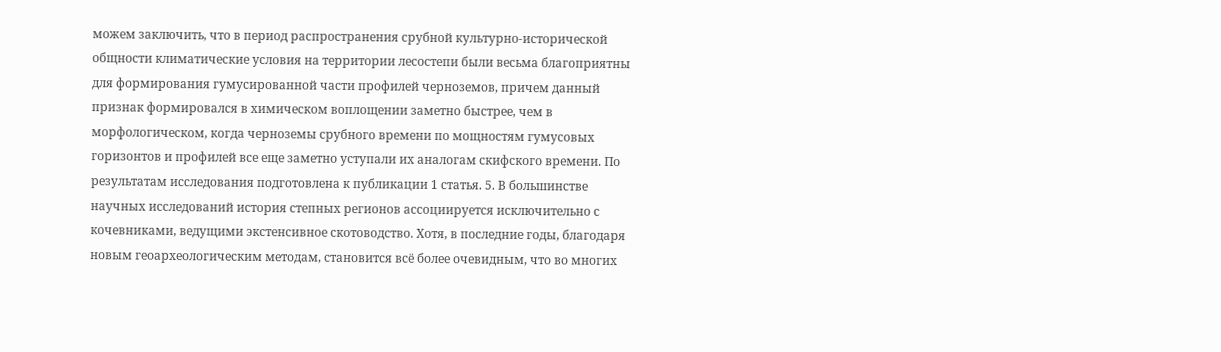можем заключить, что в период распространения срубной культурно-исторической общности климатические условия на территории лесостепи были весьма благоприятны для формирования гумусированной части профилей черноземов, причем данный признак формировался в химическом воплощении заметно быстрее, чем в морфологическом, когда черноземы срубного времени по мощностям гумусовых горизонтов и профилей все еще заметно уступали их аналогам скифского времени. По результатам исследования подготовлена к публикации 1 статья. 5. В большинстве научных исследований история степных регионов ассоциируется исключительно с кочевниками, ведущими экстенсивное скотоводство. Хотя, в последние годы, благодаря новым геоархеологическим методам, становится всё более очевидным, что во многих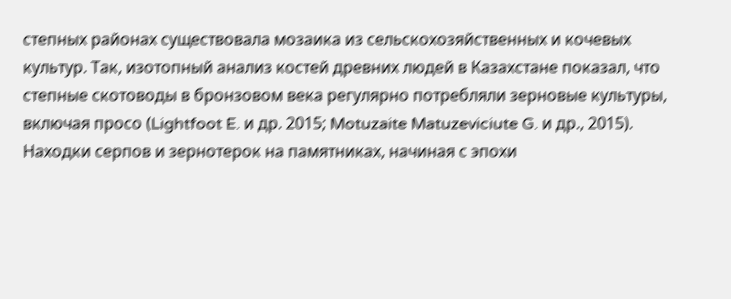степных районах существовала мозаика из сельскохозяйственных и кочевых культур. Так, изотопный анализ костей древних людей в Казахстане показал, что степные скотоводы в бронзовом века регулярно потребляли зерновые культуры, включая просо (Lightfoot E. и др. 2015; Motuzaite Matuzeviciute G. и др., 2015). Находки серпов и зернотерок на памятниках, начиная с эпохи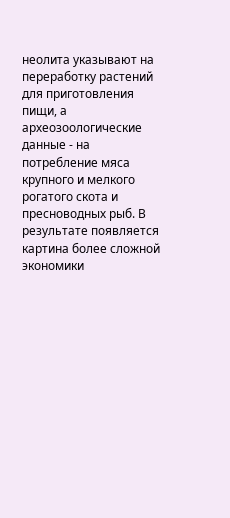неолита указывают на переработку растений для приготовления пищи, а археозоологические данные - на потребление мяса крупного и мелкого рогатого скота и пресноводных рыб. В результате появляется картина более сложной экономики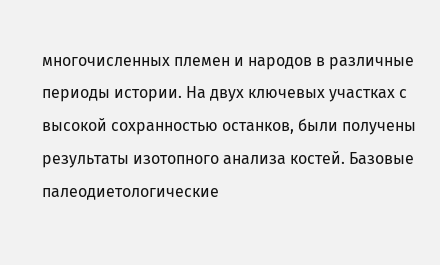многочисленных племен и народов в различные периоды истории. На двух ключевых участках с высокой сохранностью останков, были получены результаты изотопного анализа костей. Базовые палеодиетологические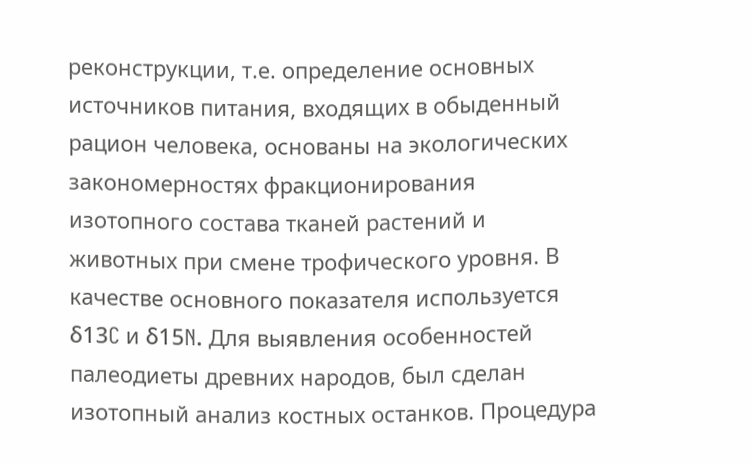реконструкции, т.е. определение основных источников питания, входящих в обыденный рацион человека, основаны на экологических закономерностях фракционирования изотопного состава тканей растений и животных при смене трофического уровня. В качестве основного показателя используется δ13C и δ15N. Для выявления особенностей палеодиеты древних народов, был сделан изотопный анализ костных останков. Процедура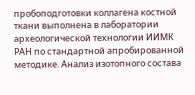пробоподготовки коллагена костной ткани выполнена в лаборатории археологической технологии ИИМК РАН по стандартной апробированной методике. Анализ изотопного состава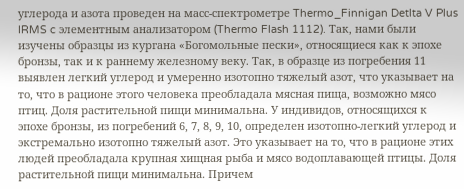углерода и азота проведен на масс-спектрометре Thermo_Finnigan Detlta V Plus IRMS c элементным анализатором (Thermo Flash 1112). Так, нами были изучены образцы из кургана «Богомольные пески», относящиеся как к эпохе бронзы, так и к раннему железному веку. Так, в образце из погребения 11 выявлен легкий углерод и умеренно изотопно тяжелый азот, что указывает на то, что в рационе этого человека преобладала мясная пища, возможно мясо птиц. Доля растительной пищи минимальна. У индивидов, относящихся к эпохе бронзы, из погребений 6, 7, 8, 9, 10, определен изотопно-легкий углерод и экстремально изотопно тяжелый азот. Это указывает на то, что в рационе этих людей преобладала крупная хищная рыба и мясо водоплавающей птицы. Доля растительной пищи минимальна. Причем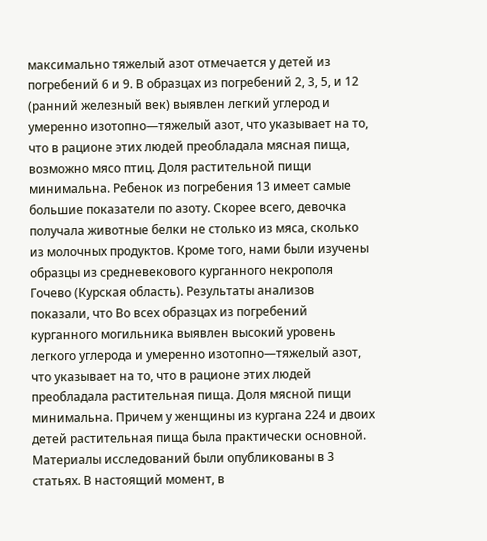максимально тяжелый азот отмечается у детей из погребений 6 и 9. В образцах из погребений 2, 3, 5, и 12 (ранний железный век) выявлен легкий углерод и умеренно изотопно—тяжелый азот, что указывает на то, что в рационе этих людей преобладала мясная пища, возможно мясо птиц. Доля растительной пищи минимальна. Ребенок из погребения 13 имеет самые большие показатели по азоту. Скорее всего, девочка получала животные белки не столько из мяса, сколько из молочных продуктов. Кроме того, нами были изучены образцы из средневекового курганного некрополя Гочево (Курская область). Результаты анализов показали, что Во всех образцах из погребений курганного могильника выявлен высокий уровень легкого углерода и умеренно изотопно—тяжелый азот, что указывает на то, что в рационе этих людей преобладала растительная пища. Доля мясной пищи минимальна. Причем у женщины из кургана 224 и двоих детей растительная пища была практически основной. Материалы исследований были опубликованы в 3 статьях. В настоящий момент, в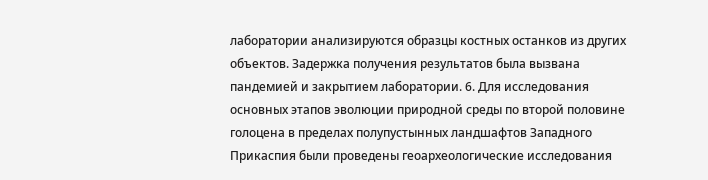лаборатории анализируются образцы костных останков из других объектов. Задержка получения результатов была вызвана пандемией и закрытием лаборатории. 6. Для исследования основных этапов эволюции природной среды по второй половине голоцена в пределах полупустынных ландшафтов Западного Прикаспия были проведены геоархеологические исследования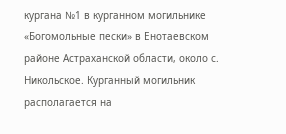кургана №1 в курганном могильнике «Богомольные пески» в Енотаевском районе Астраханской области, около с. Никольское. Курганный могильник располагается на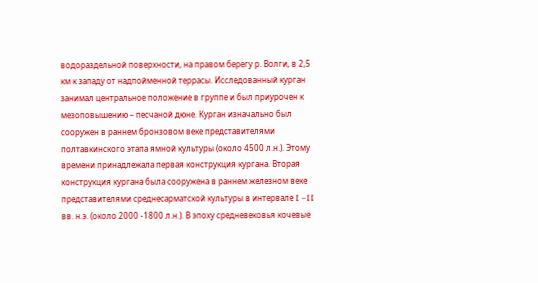водораздельной поверхности, на правом берегу р. Волги, в 2,5 км к западу от надпойменной террасы. Исследованный курган занимал центральное положение в группе и был приурочен к мезоповышению – песчаной дюне. Курган изначально был сооружен в раннем бронзовом веке представителями полтавкинского этапа ямной культуры (около 4500 л.н.). Этому времени принадлежала первая конструкция кургана. Вторая конструкция кургана была сооружена в раннем железном веке представителями среднесарматской культуры в интервале I –II вв. н.э. (около 2000 -1800 л.н.). В эпоху средневековья кочевые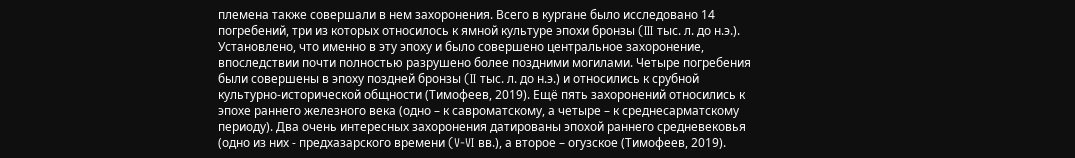племена также совершали в нем захоронения. Всего в кургане было исследовано 14 погребений, три из которых относилось к ямной культуре эпохи бронзы (III тыс. л. до н.э.). Установлено, что именно в эту эпоху и было совершено центральное захоронение, впоследствии почти полностью разрушено более поздними могилами. Четыре погребения были совершены в эпоху поздней бронзы (II тыс. л. до н.э.) и относились к срубной культурно-исторической общности (Тимофеев, 2019). Ещё пять захоронений относились к эпохе раннего железного века (одно – к савроматскому, а четыре – к среднесарматскому периоду). Два очень интересных захоронения датированы эпохой раннего средневековья (одно из них - предхазарского времени (V-VI вв.), а второе – огузское (Тимофеев, 2019).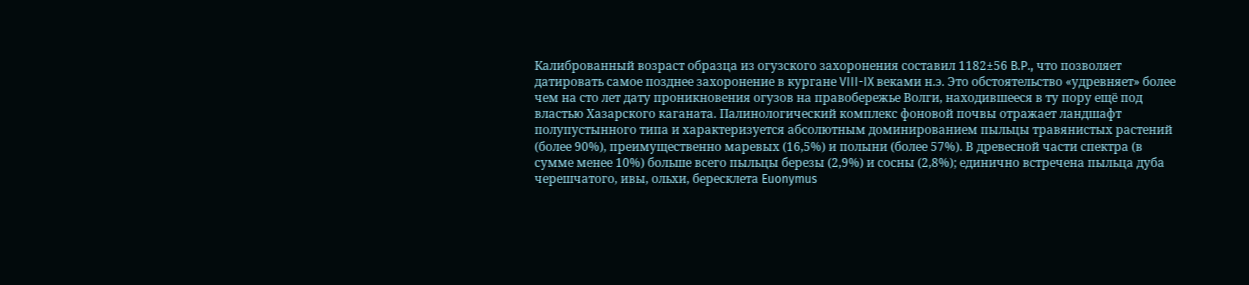Калиброванный возраст образца из огузского захоронения составил 1182±56 B.P., что позволяет датировать самое позднее захоронение в кургане VIII-IX веками н.э. Это обстоятельство «удревняет» более чем на сто лет дату проникновения огузов на правобережье Волги, находившееся в ту пору ещё под властью Хазарского каганата. Палинологический комплекс фоновой почвы отражает ландшафт полупустынного типа и характеризуется абсолютным доминированием пыльцы травянистых растений (более 90%), преимущественно маревых (16,5%) и полыни (более 57%). В древесной части спектра (в сумме менее 10%) больше всего пыльцы березы (2,9%) и сосны (2,8%); единично встречена пыльца дуба черешчатого, ивы, ольхи, бересклета Euonymus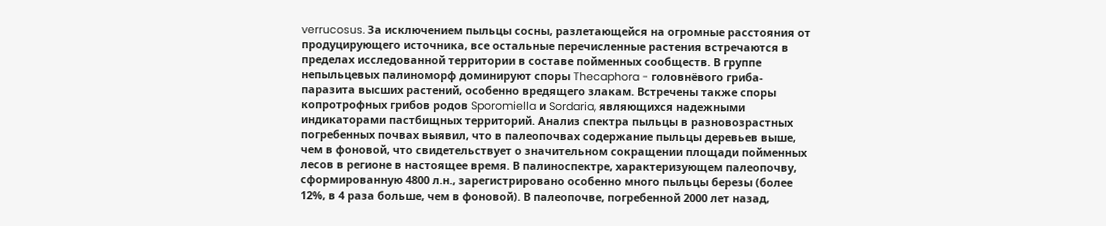verrucosus. За исключением пыльцы сосны, разлетающейся на огромные расстояния от продуцирующего источника, все остальные перечисленные растения встречаются в пределах исследованной территории в составе пойменных сообществ. В группе непыльцевых палиноморф доминируют споры Thecaphora - головнёвого гриба-паразита высших растений, особенно вредящего злакам. Встречены также споры копротрофных грибов родов Sporomiella и Sordaria, являющихся надежными индикаторами пастбищных территорий. Анализ спектра пыльцы в разновозрастных погребенных почвах выявил, что в палеопочвах содержание пыльцы деревьев выше, чем в фоновой, что свидетельствует о значительном сокращении площади пойменных лесов в регионе в настоящее время. В палиноспектре, характеризующем палеопочву, сформированную 4800 л.н., зарегистрировано особенно много пыльцы березы (более 12%, в 4 раза больше, чем в фоновой). В палеопочве, погребенной 2000 лет назад,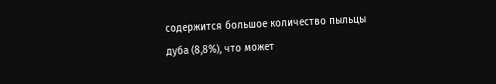содержится большое количество пыльцы дуба (8,8%), что может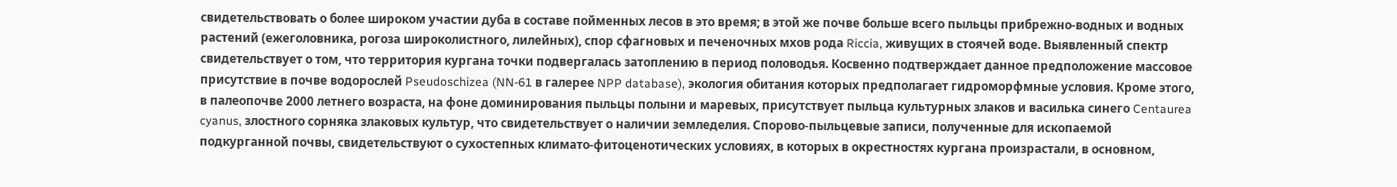свидетельствовать о более широком участии дуба в составе пойменных лесов в это время; в этой же почве больше всего пыльцы прибрежно-водных и водных растений (ежеголовника, рогоза широколистного, лилейных), спор сфагновых и печеночных мхов рода Riccia, живущих в стоячей воде. Выявленный спектр свидетельствует о том, что территория кургана точки подвергалась затоплению в период половодья. Косвенно подтверждает данное предположение массовое присутствие в почве водорослей Pseudoschizea (NN-61 в галерее NPP database), экология обитания которых предполагает гидроморфмные условия. Кроме этого, в палеопочве 2000 летнего возраста, на фоне доминирования пыльцы полыни и маревых, присутствует пыльца культурных злаков и василька синего Centaurea cyanus, злостного сорняка злаковых культур, что свидетельствует о наличии земледелия. Спорово-пыльцевые записи, полученные для ископаемой подкурганной почвы, свидетельствуют о сухостепных климато-фитоценотических условиях, в которых в окрестностях кургана произрастали, в основном,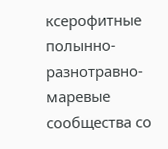ксерофитные полынно-разнотравно-маревые сообщества со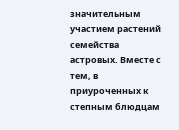значительным участием растений семейства астровых. Вместе с тем, в приуроченных к степным блюдцам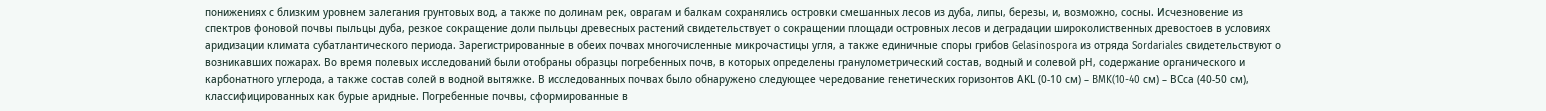понижениях с близким уровнем залегания грунтовых вод, а также по долинам рек, оврагам и балкам сохранялись островки смешанных лесов из дуба, липы, березы, и, возможно, сосны. Исчезновение из спектров фоновой почвы пыльцы дуба, резкое сокращение доли пыльцы древесных растений свидетельствует о сокращении площади островных лесов и деградации широколиственных древостоев в условиях аридизации климата субатлантического периода. Зарегистрированные в обеих почвах многочисленные микрочастицы угля, а также единичные споры грибов Gelasinospora из отряда Sordariales свидетельствуют о возникавших пожарах. Во время полевых исследований были отобраны образцы погребенных почв, в которых определены гранулометрический состав, водный и солевой рН, содержание органического и карбонатного углерода, а также состав солей в водной вытяжке. В исследованных почвах было обнаружено следующее чередование генетических горизонтов АKL (0-10 см) – BMK(10-40 см) – ВСса (40-50 см), классифицированных как бурые аридные. Погребенные почвы, сформированные в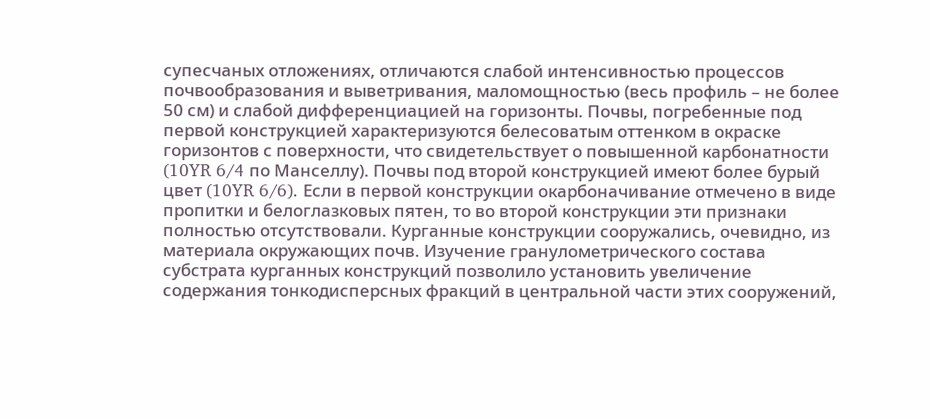супесчаных отложениях, отличаются слабой интенсивностью процессов почвообразования и выветривания, маломощностью (весь профиль – не более 50 см) и слабой дифференциацией на горизонты. Почвы, погребенные под первой конструкцией характеризуются белесоватым оттенком в окраске горизонтов с поверхности, что свидетельствует о повышенной карбонатности (10YR 6/4 по Манселлу). Почвы под второй конструкцией имеют более бурый цвет (10YR 6/6). Если в первой конструкции окарбоначивание отмечено в виде пропитки и белоглазковых пятен, то во второй конструкции эти признаки полностью отсутствовали. Курганные конструкции сооружались, очевидно, из материала окружающих почв. Изучение гранулометрического состава субстрата курганных конструкций позволило установить увеличение содержания тонкодисперсных фракций в центральной части этих сооружений,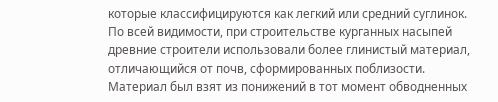которые классифицируются как легкий или средний суглинок. По всей видимости, при строительстве курганных насыпей древние строители использовали более глинистый материал, отличающийся от почв, сформированных поблизости. Материал был взят из понижений в тот момент обводненных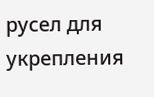русел для укрепления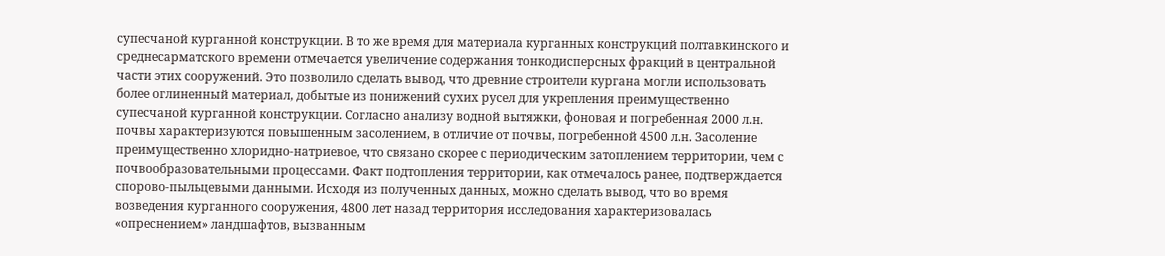супесчаной курганной конструкции. В то же время для материала курганных конструкций полтавкинского и среднесарматского времени отмечается увеличение содержания тонкодисперсных фракций в центральной части этих сооружений. Это позволило сделать вывод, что древние строители кургана могли использовать более оглиненный материал, добытые из понижений сухих русел для укрепления преимущественно супесчаной курганной конструкции. Согласно анализу водной вытяжки, фоновая и погребенная 2000 л.н. почвы характеризуются повышенным засолением, в отличие от почвы, погребенной 4500 л.н. Засоление преимущественно хлоридно-натриевое, что связано скорее с периодическим затоплением территории, чем с почвообразовательными процессами. Факт подтопления территории, как отмечалось ранее, подтверждается спорово-пыльцевыми данными. Исходя из полученных данных, можно сделать вывод, что во время возведения курганного сооружения, 4800 лет назад территория исследования характеризовалась «опреснением» ландшафтов, вызванным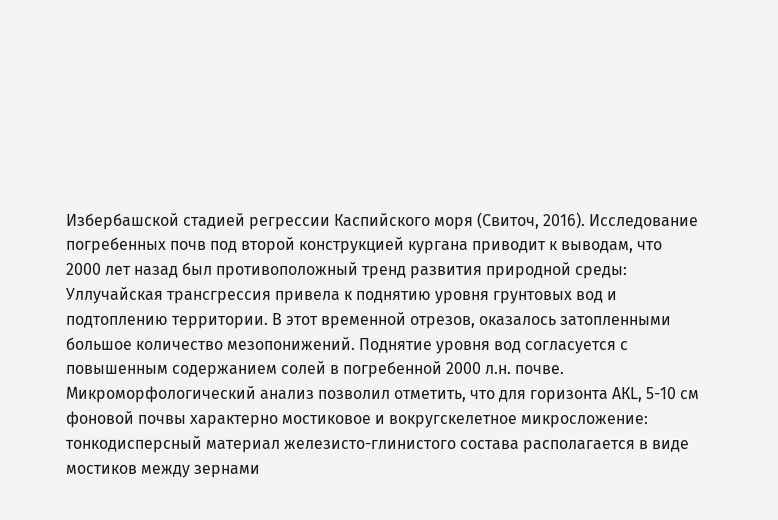Избербашской стадией регрессии Каспийского моря (Свиточ, 2016). Исследование погребенных почв под второй конструкцией кургана приводит к выводам, что 2000 лет назад был противоположный тренд развития природной среды: Уллучайская трансгрессия привела к поднятию уровня грунтовых вод и подтоплению территории. В этот временной отрезов, оказалось затопленными большое количество мезопонижений. Поднятие уровня вод согласуется с повышенным содержанием солей в погребенной 2000 л.н. почве. Микроморфологический анализ позволил отметить, что для горизонта АКL, 5-10 см фоновой почвы характерно мостиковое и вокругскелетное микросложение: тонкодисперсный материал железисто-глинистого состава располагается в виде мостиков между зернами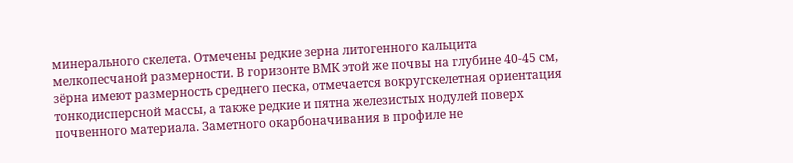минерального скелета. Отмечены редкие зерна литогенного кальцита мелкопесчаной размерности. В горизонте ВМК этой же почвы на глубине 40-45 см, зёрна имеют размерность среднего песка, отмечается вокругскелетная ориентация тонкодисперсной массы, а также редкие и пятна железистых нодулей поверх почвенного материала. Заметного окарбоначивания в профиле не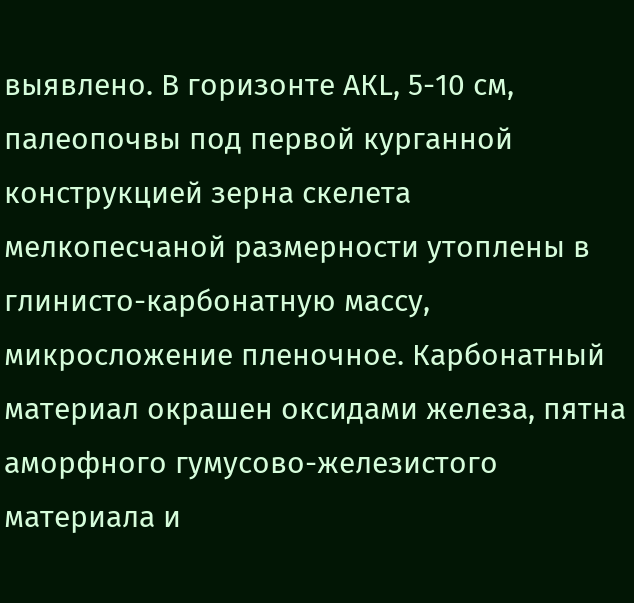выявлено. В горизонте АКL, 5-10 см, палеопочвы под первой курганной конструкцией зерна скелета мелкопесчаной размерности утоплены в глинисто-карбонатную массу, микросложение пленочное. Карбонатный материал окрашен оксидами железа, пятна аморфного гумусово-железистого материала и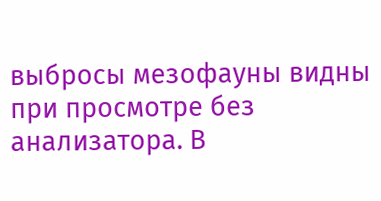выбросы мезофауны видны при просмотре без анализатора. В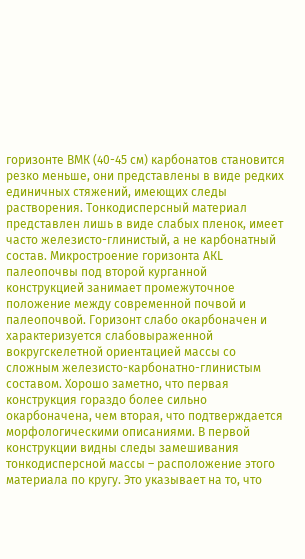горизонте ВМК (40-45 см) карбонатов становится резко меньше, они представлены в виде редких единичных стяжений, имеющих следы растворения. Тонкодисперсный материал представлен лишь в виде слабых пленок, имеет часто железисто-глинистый, а не карбонатный состав. Микростроение горизонта АКL палеопочвы под второй курганной конструкцией занимает промежуточное положение между современной почвой и палеопочвой. Горизонт слабо окарбоначен и характеризуется слабовыраженной вокругскелетной ориентацией массы со сложным железисто-карбонатно-глинистым составом. Хорошо заметно, что первая конструкция гораздо более сильно окарбоначена, чем вторая, что подтверждается морфологическими описаниями. В первой конструкции видны следы замешивания тонкодисперсной массы – расположение этого материала по кругу. Это указывает на то, что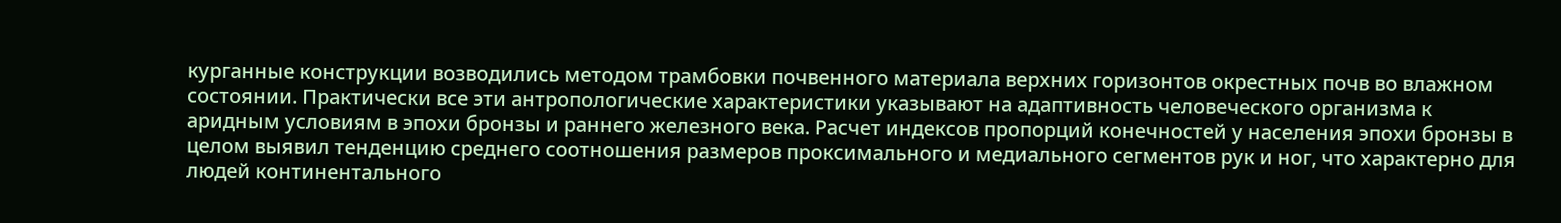курганные конструкции возводились методом трамбовки почвенного материала верхних горизонтов окрестных почв во влажном состоянии. Практически все эти антропологические характеристики указывают на адаптивность человеческого организма к аридным условиям в эпохи бронзы и раннего железного века. Расчет индексов пропорций конечностей у населения эпохи бронзы в целом выявил тенденцию среднего соотношения размеров проксимального и медиального сегментов рук и ног, что характерно для людей континентального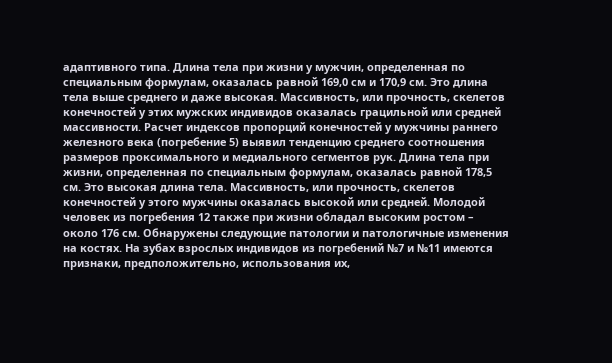адаптивного типа. Длина тела при жизни у мужчин, определенная по специальным формулам, оказалась равной 169,0 см и 170,9 см. Это длина тела выше среднего и даже высокая. Массивность, или прочность, скелетов конечностей у этих мужских индивидов оказалась грацильной или средней массивности. Расчет индексов пропорций конечностей у мужчины раннего железного века (погребение 5) выявил тенденцию среднего соотношения размеров проксимального и медиального сегментов рук. Длина тела при жизни, определенная по специальным формулам, оказалась равной 178,5 см. Это высокая длина тела. Массивность, или прочность, скелетов конечностей у этого мужчины оказалась высокой или средней. Молодой человек из погребения 12 также при жизни обладал высоким ростом – около 176 см. Обнаружены следующие патологии и патологичные изменения на костях. На зубах взрослых индивидов из погребений №7 и №11 имеются признаки, предположительно, использования их,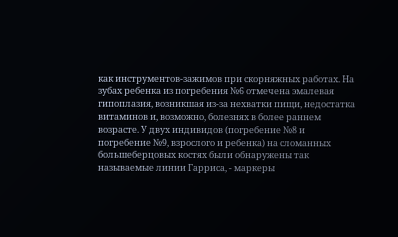как инструментов-зажимов при скорняжных работах. На зубах ребенка из погребения №6 отмечена эмалевая гипоплазия, возникшая из-за нехватки пищи, недостатка витаминов и, возможно, болезнях в более раннем возрасте. У двух индивидов (погребение №8 и погребение №9, взрослого и ребенка) на сломанных большеберцовых костях были обнаружены так называемые линии Гарриса, - маркеры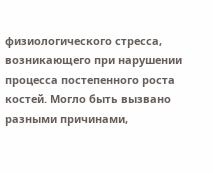физиологического стресса, возникающего при нарушении процесса постепенного роста костей. Могло быть вызвано разными причинами,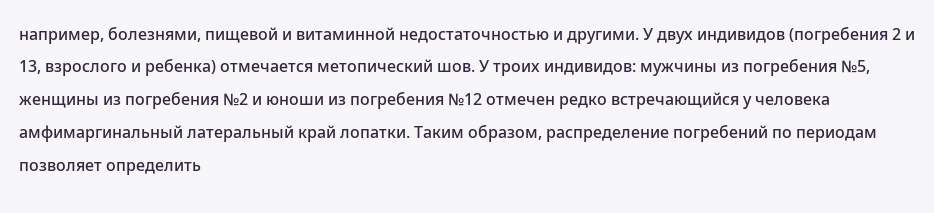например, болезнями, пищевой и витаминной недостаточностью и другими. У двух индивидов (погребения 2 и 13, взрослого и ребенка) отмечается метопический шов. У троих индивидов: мужчины из погребения №5, женщины из погребения №2 и юноши из погребения №12 отмечен редко встречающийся у человека амфимаргинальный латеральный край лопатки. Таким образом, распределение погребений по периодам позволяет определить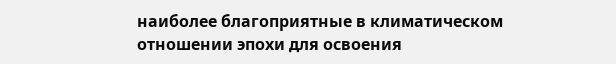наиболее благоприятные в климатическом отношении эпохи для освоения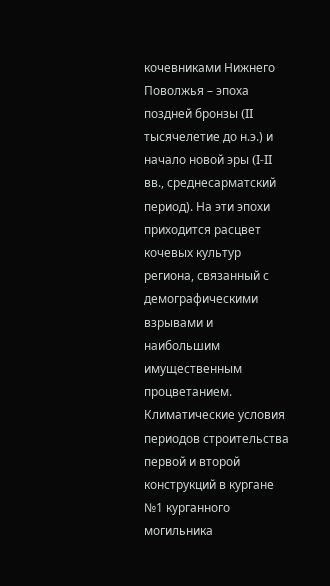кочевниками Нижнего Поволжья – эпоха поздней бронзы (II тысячелетие до н.э.) и начало новой эры (I-II вв., среднесарматский период). На эти эпохи приходится расцвет кочевых культур региона, связанный с демографическими взрывами и наибольшим имущественным процветанием. Климатические условия периодов строительства первой и второй конструкций в кургане №1 курганного могильника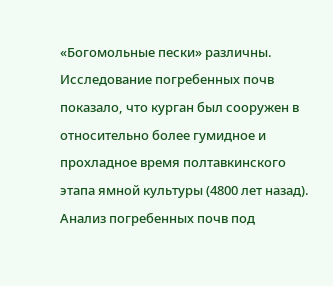«Богомольные пески» различны. Исследование погребенных почв показало, что курган был сооружен в относительно более гумидное и прохладное время полтавкинского этапа ямной культуры (4800 лет назад). Анализ погребенных почв под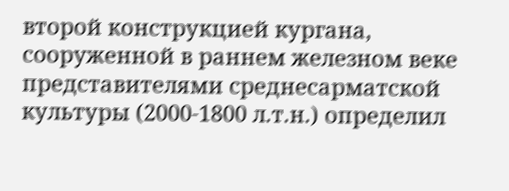второй конструкцией кургана, сооруженной в раннем железном веке представителями среднесарматской культуры (2000-1800 л.т.н.) определил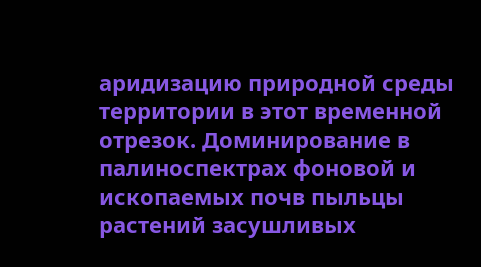аридизацию природной среды территории в этот временной отрезок. Доминирование в палиноспектрах фоновой и ископаемых почв пыльцы растений засушливых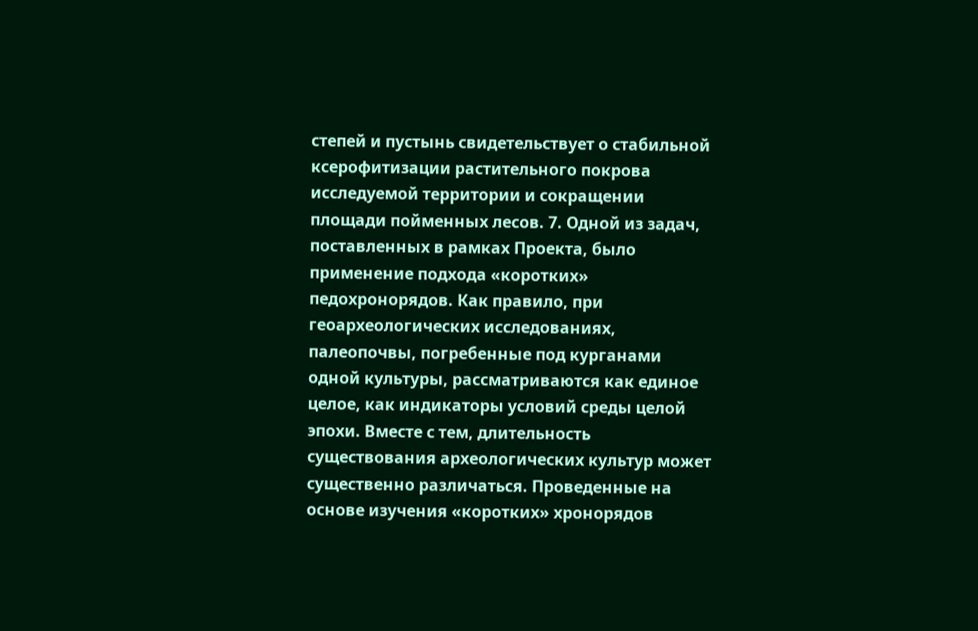степей и пустынь свидетельствует о стабильной ксерофитизации растительного покрова исследуемой территории и сокращении площади пойменных лесов. 7. Одной из задач, поставленных в рамках Проекта, было применение подхода «коротких» педохронорядов. Как правило, при геоархеологических исследованиях, палеопочвы, погребенные под курганами одной культуры, рассматриваются как единое целое, как индикаторы условий среды целой эпохи. Вместе с тем, длительность существования археологических культур может существенно различаться. Проведенные на основе изучения «коротких» хронорядов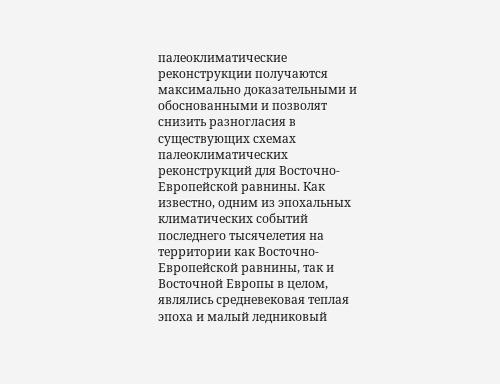палеоклиматические реконструкции получаются максимально доказательными и обоснованными и позволят снизить разногласия в существующих схемах палеоклиматических реконструкций для Восточно-Европейской равнины. Как известно, одним из эпохальных климатических событий последнего тысячелетия на территории как Восточно-Европейской равнины, так и Восточной Европы в целом, являлись средневековая теплая эпоха и малый ледниковый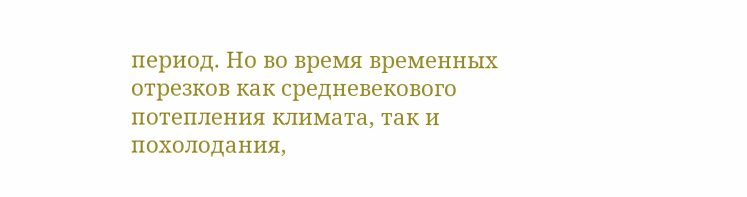период. Но во время временных отрезков как средневекового потепления климата, так и похолодания,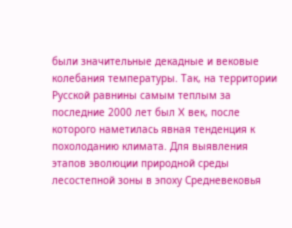были значительные декадные и вековые колебания температуры. Так, на территории Русской равнины самым теплым за последние 2000 лет был X век, после которого наметилась явная тенденция к похолоданию климата. Для выявления этапов эволюции природной среды лесостепной зоны в эпоху Средневековья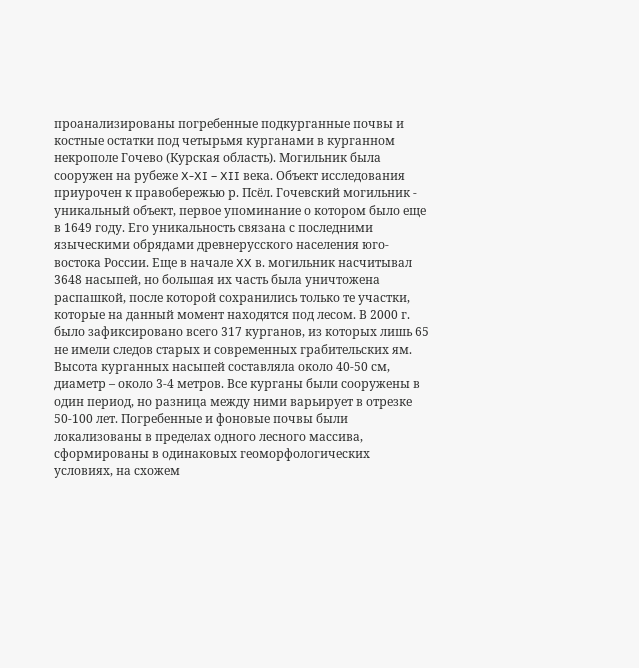проанализированы погребенные подкурганные почвы и костные остатки под четырьмя курганами в курганном некрополе Гочево (Курская область). Могильник была сооружен на рубеже X-XI – XII века. Объект исследования приурочен к правобережью р. Псёл. Гочевский могильник - уникальный объект, первое упоминание о котором было еще в 1649 году. Его уникальность связана с последними языческими обрядами древнерусского населения юго-востока России. Еще в начале XX в. могильник насчитывал 3648 насыпей, но большая их часть была уничтожена распашкой, после которой сохранились только те участки, которые на данный момент находятся под лесом. В 2000 г. было зафиксировано всего 317 курганов, из которых лишь 65 не имели следов старых и современных грабительских ям. Высота курганных насыпей составляла около 40-50 см, диаметр – около 3-4 метров. Все курганы были сооружены в один период, но разница между ними варьирует в отрезке 50-100 лет. Погребенные и фоновые почвы были локализованы в пределах одного лесного массива, сформированы в одинаковых геоморфологических условиях, на схожем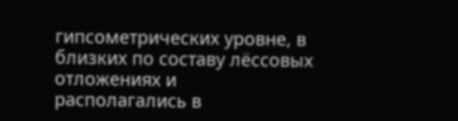гипсометрических уровне, в близких по составу лёссовых отложениях и располагались в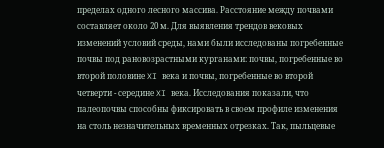пределах одного лесного массива. Расстояние между почвами составляет около 20 м. Для выявления трендов вековых изменений условий среды, нами были исследованы погребенные почвы под рановозрастными курганами: почвы, погребенные во второй половине XI века и почвы, погребенные во второй четверти - середине XI века. Исследования показали, что палеопочвы способны фиксировать в своем профиле изменения на столь незначительных временных отрезках. Так, пыльцевые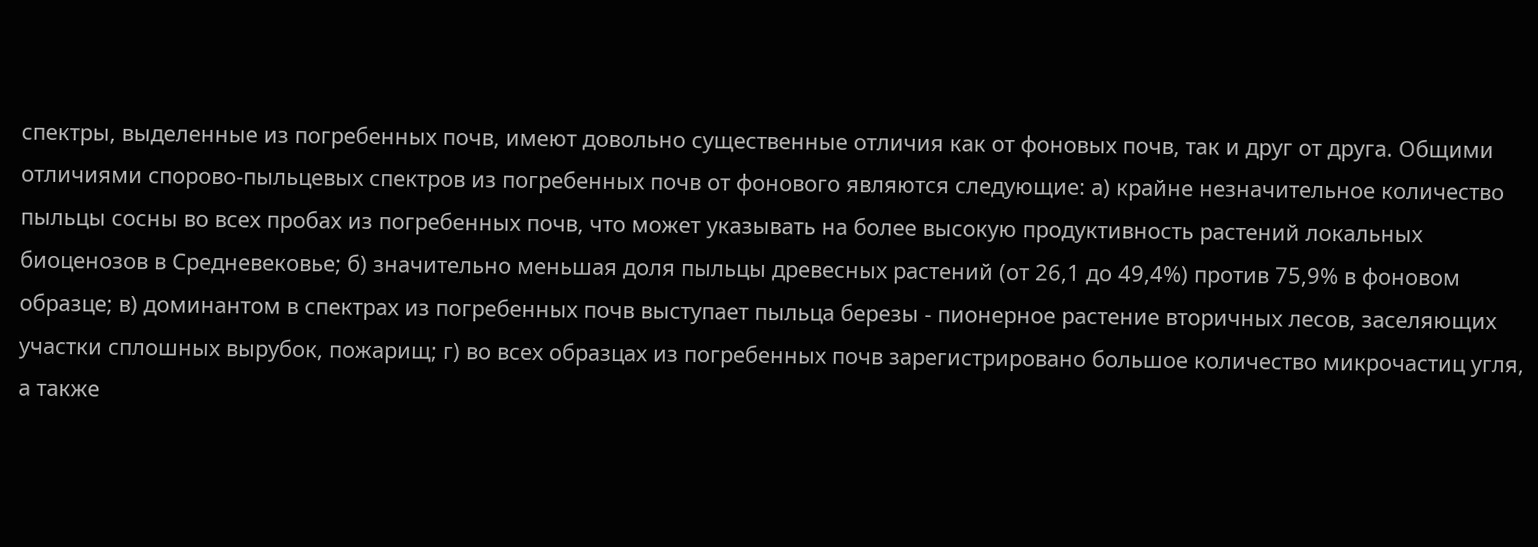спектры, выделенные из погребенных почв, имеют довольно существенные отличия как от фоновых почв, так и друг от друга. Общими отличиями спорово-пыльцевых спектров из погребенных почв от фонового являются следующие: а) крайне незначительное количество пыльцы сосны во всех пробах из погребенных почв, что может указывать на более высокую продуктивность растений локальных биоценозов в Средневековье; б) значительно меньшая доля пыльцы древесных растений (от 26,1 до 49,4%) против 75,9% в фоновом образце; в) доминантом в спектрах из погребенных почв выступает пыльца березы - пионерное растение вторичных лесов, заселяющих участки сплошных вырубок, пожарищ; г) во всех образцах из погребенных почв зарегистрировано большое количество микрочастиц угля, а также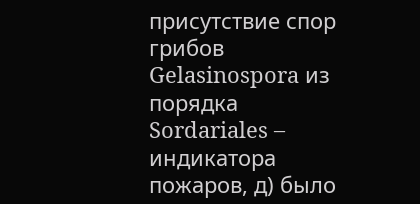присутствие спор грибов Gelasinospora из порядка Sordariales – индикатора пожаров, д) было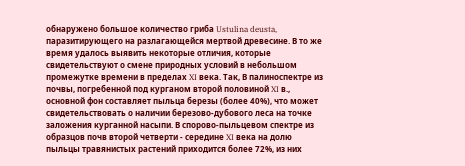обнаружено большое количество гриба Ustulina deusta, паразитирующего на разлагающейся мертвой древесине. В то же время удалось выявить некоторые отличия, которые свидетельствуют о смене природных условий в небольшом промежутке времени в пределах XI века. Так, В палиноспектре из почвы, погребенной под курганом второй половиной XI в., основной фон составляет пыльца березы (более 40%), что может свидетельствовать о наличии березово-дубового леса на точке заложения курганной насыпи. В спорово-пыльцевом спектре из образцов почв второй четверти - середине XI века на долю пыльцы травянистых растений приходится более 72%, из них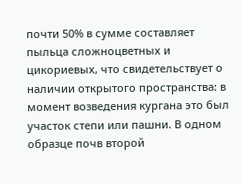почти 50% в сумме составляет пыльца сложноцветных и цикориевых, что свидетельствует о наличии открытого пространства: в момент возведения кургана это был участок степи или пашни. В одном образце почв второй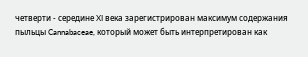четверти - середине XI века зарегистрирован максимум содержания пыльцы Cannabaceae, который может быть интерпретирован как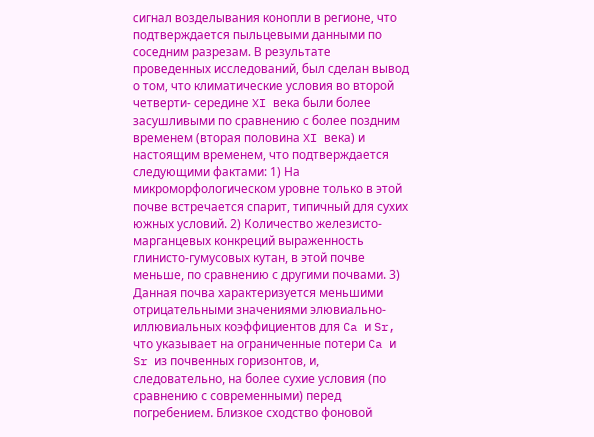сигнал возделывания конопли в регионе, что подтверждается пыльцевыми данными по соседним разрезам. В результате проведенных исследований, был сделан вывод о том, что климатические условия во второй четверти- середине XI века были более засушливыми по сравнению с более поздним временем (вторая половина XI века) и настоящим временем, что подтверждается следующими фактами: 1) На микроморфологическом уровне только в этой почве встречается спарит, типичный для сухих южных условий. 2) Количество железисто-марганцевых конкреций выраженность глинисто-гумусовых кутан, в этой почве меньше, по сравнению с другими почвами. 3) Данная почва характеризуется меньшими отрицательными значениями элювиально-иллювиальных коэффициентов для Ca и Sr, что указывает на ограниченные потери Ca и Sr из почвенных горизонтов, и, следовательно, на более сухие условия (по сравнению с современными) перед погребением. Близкое сходство фоновой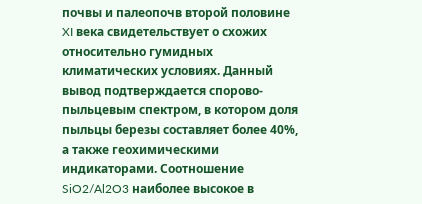почвы и палеопочв второй половине XI века свидетельствует о схожих относительно гумидных климатических условиях. Данный вывод подтверждается спорово-пыльцевым спектром, в котором доля пыльцы березы составляет более 40%, а также геохимическими индикаторами. Соотношение SiO2/Al2O3 наиболее высокое в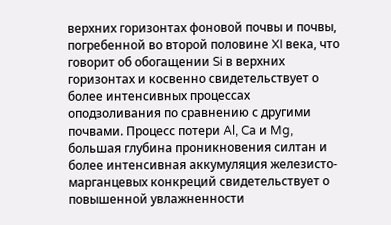верхних горизонтах фоновой почвы и почвы, погребенной во второй половине XI века, что говорит об обогащении Si в верхних горизонтах и косвенно свидетельствует о более интенсивных процессах оподзоливания по сравнению с другими почвами. Процесс потери Al, Ca и Mg, большая глубина проникновения силтан и более интенсивная аккумуляция железисто-марганцевых конкреций свидетельствует о повышенной увлажненности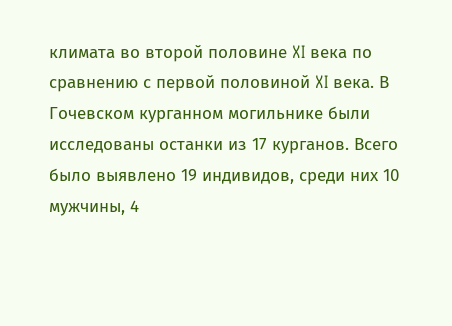климата во второй половине XI века по сравнению с первой половиной XI века. В Гочевском курганном могильнике были исследованы останки из 17 курганов. Всего было выявлено 19 индивидов, среди них 10 мужчины, 4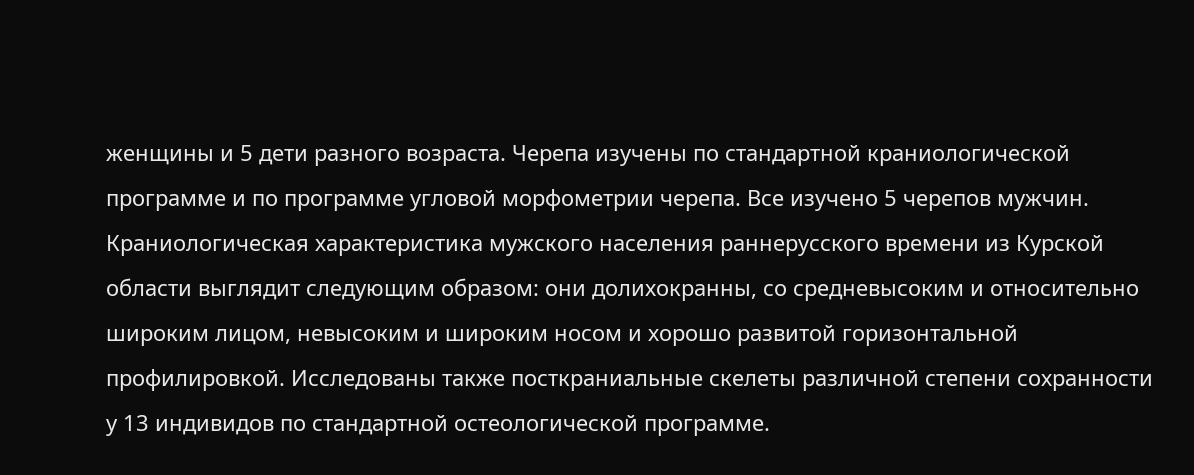женщины и 5 дети разного возраста. Черепа изучены по стандартной краниологической программе и по программе угловой морфометрии черепа. Все изучено 5 черепов мужчин. Краниологическая характеристика мужского населения раннерусского времени из Курской области выглядит следующим образом: они долихокранны, со средневысоким и относительно широким лицом, невысоким и широким носом и хорошо развитой горизонтальной профилировкой. Исследованы также посткраниальные скелеты различной степени сохранности у 13 индивидов по стандартной остеологической программе.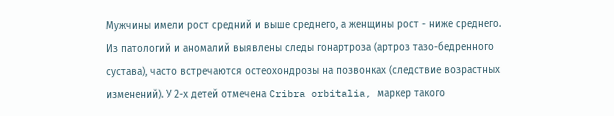Мужчины имели рост средний и выше среднего, а женщины рост - ниже среднего. Из патологий и аномалий выявлены следы гонартроза (артроз тазо-бедренного сустава), часто встречаются остеохондрозы на позвонках (следствие возрастных изменений). У 2-х детей отмечена Cribra orbitalia, маркер такого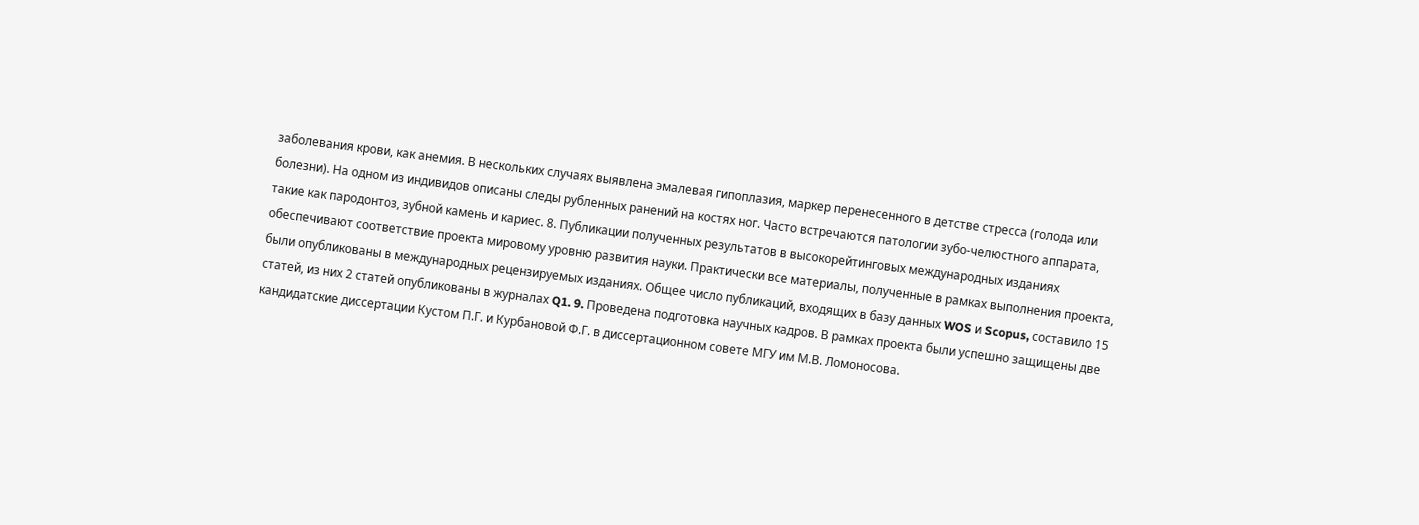заболевания крови, как анемия. В нескольких случаях выявлена эмалевая гипоплазия, маркер перенесенного в детстве стресса (голода или болезни). На одном из индивидов описаны следы рубленных ранений на костях ног. Часто встречаются патологии зубо-челюстного аппарата, такие как пародонтоз, зубной камень и кариес. 8. Публикации полученных результатов в высокорейтинговых международных изданиях обеспечивают соответствие проекта мировому уровню развития науки. Практически все материалы, полученные в рамках выполнения проекта, были опубликованы в международных рецензируемых изданиях. Общее число публикаций, входящих в базу данных WOS и Scopus, составило 15 статей, из них 2 статей опубликованы в журналaх Q1. 9. Проведена подготовка научных кадров. В рамках проекта были успешно защищены две кандидатские диссертации Кустом П.Г. и Курбановой Ф.Г. в диссертационном совете МГУ им М.В. Ломоносова.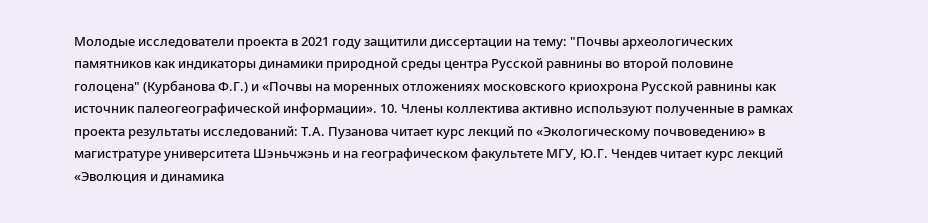Молодые исследователи проекта в 2021 году защитили диссертации на тему: "Почвы археологических памятников как индикаторы динамики природной среды центра Русской равнины во второй половине голоцена" (Курбанова Ф.Г.) и «Почвы на моренных отложениях московского криохрона Русской равнины как источник палеогеографической информации». 10. Члены коллектива активно используют полученные в рамках проекта результаты исследований: Т.А. Пузанова читает курс лекций по «Экологическому почвоведению» в магистратуре университета Шэньчжэнь и на географическом факультете МГУ, Ю.Г. Чендев читает курс лекций «Эволюция и динамика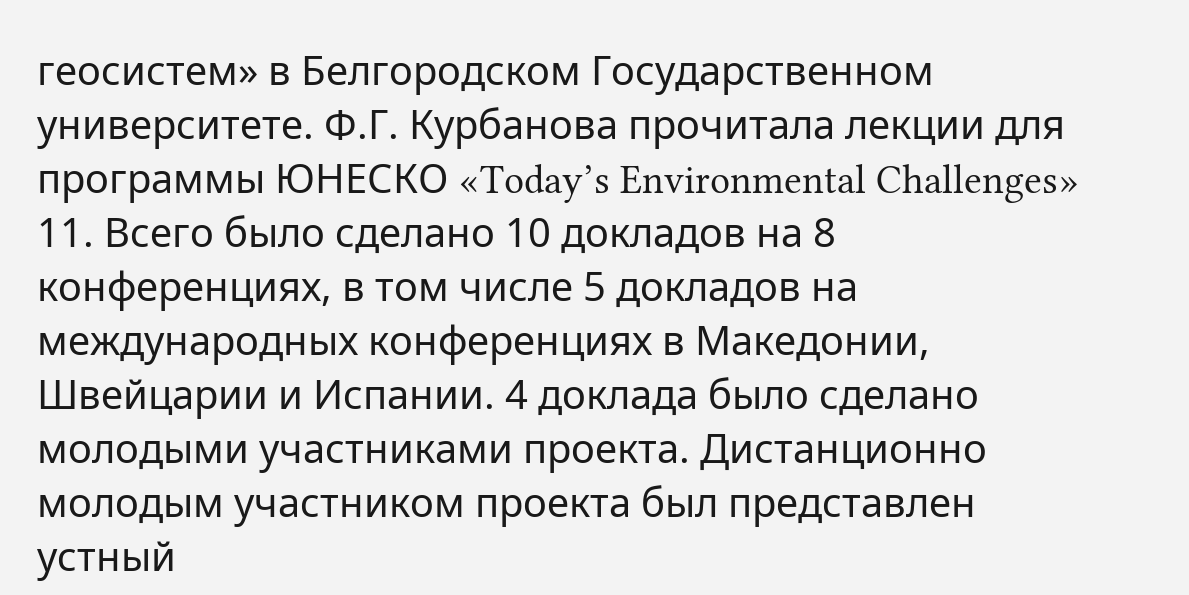геосистем» в Белгородском Государственном университете. Ф.Г. Курбанова прочитала лекции для программы ЮНЕСКО «Today’s Environmental Challenges» 11. Всего было сделано 10 докладов на 8 конференциях, в том числе 5 докладов на международных конференциях в Македонии, Швейцарии и Испании. 4 доклада было сделано молодыми участниками проекта. Дистанционно молодым участником проекта был представлен устный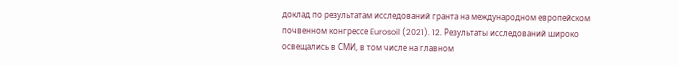доклад по результатам исследований гранта на международном европейском почвенном конгрессе Eurosoil (2021). 12. Результаты исследований широко освещались в СМИ, в том числе на главном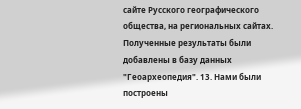сайте Русского географического общества, на региональных сайтах. Полученные результаты были добавлены в базу данных "Геоархеопедия". 13. Нами были построены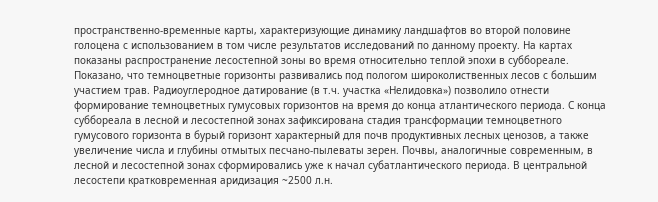пространственно-временные карты, характеризующие динамику ландшафтов во второй половине голоцена с использованием в том числе результатов исследований по данному проекту. На картах показаны распространение лесостепной зоны во время относительно теплой эпохи в суббореале. Показано, что темноцветные горизонты развивались под пологом широколиственных лесов с большим участием трав. Радиоуглеродное датирование (в т.ч. участка «Нелидовка») позволило отнести формирование темноцветных гумусовых горизонтов на время до конца атлантического периода. С конца суббореала в лесной и лесостепной зонах зафиксирована стадия трансформации темноцветного гумусового горизонта в бурый горизонт характерный для почв продуктивных лесных ценозов, а также увеличение числа и глубины отмытых песчано-пылеваты зерен. Почвы, аналогичные современным, в лесной и лесостепной зонах сформировались уже к начал субатлантического периода. В центральной лесостепи кратковременная аридизация ~2500 л.н.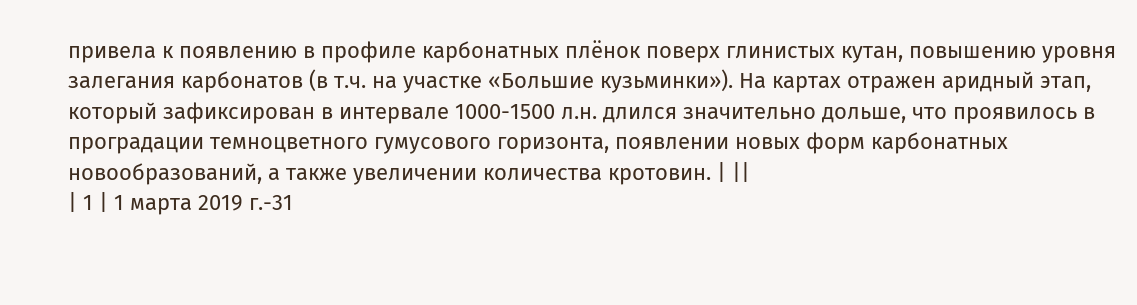привела к появлению в профиле карбонатных плёнок поверх глинистых кутан, повышению уровня залегания карбонатов (в т.ч. на участке «Большие кузьминки»). На картах отражен аридный этап, который зафиксирован в интервале 1000-1500 л.н. длился значительно дольше, что проявилось в проградации темноцветного гумусового горизонта, появлении новых форм карбонатных новообразований, а также увеличении количества кротовин. | ||
| 1 | 1 марта 2019 г.-31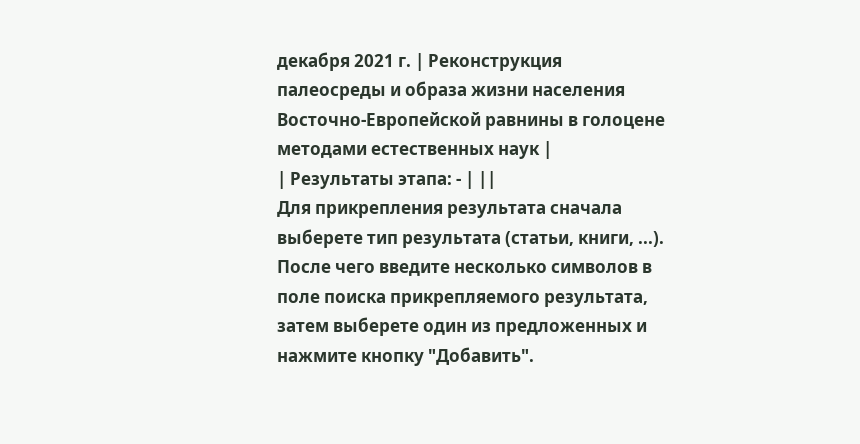декабря 2021 г. | Реконструкция палеосреды и образа жизни населения Восточно-Европейской равнины в голоцене методами естественных наук |
| Результаты этапа: - | ||
Для прикрепления результата сначала выберете тип результата (статьи, книги, ...). После чего введите несколько символов в поле поиска прикрепляемого результата, затем выберете один из предложенных и нажмите кнопку "Добавить".